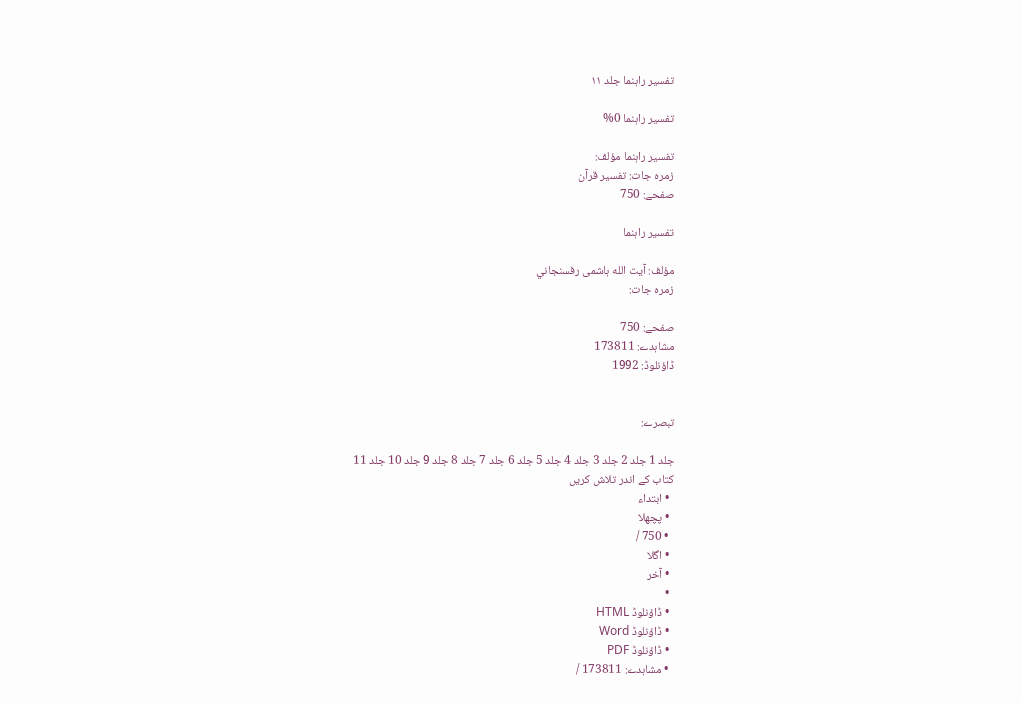تفسير راہنما جلد ۱۱

تفسير راہنما 0%

تفسير راہنما مؤلف:
زمرہ جات: تفسیر قرآن
صفحے: 750

تفسير راہنما

مؤلف: آيت الله ہاشمى رفسنجاني
زمرہ جات:

صفحے: 750
مشاہدے: 173811
ڈاؤنلوڈ: 1992


تبصرے:

جلد 1 جلد 2 جلد 3 جلد 4 جلد 5 جلد 6 جلد 7 جلد 8 جلد 9 جلد 10 جلد 11
کتاب کے اندر تلاش کریں
  • ابتداء
  • پچھلا
  • 750 /
  • اگلا
  • آخر
  •
  • ڈاؤنلوڈ HTML
  • ڈاؤنلوڈ Word
  • ڈاؤنلوڈ PDF
  • مشاہدے: 173811 /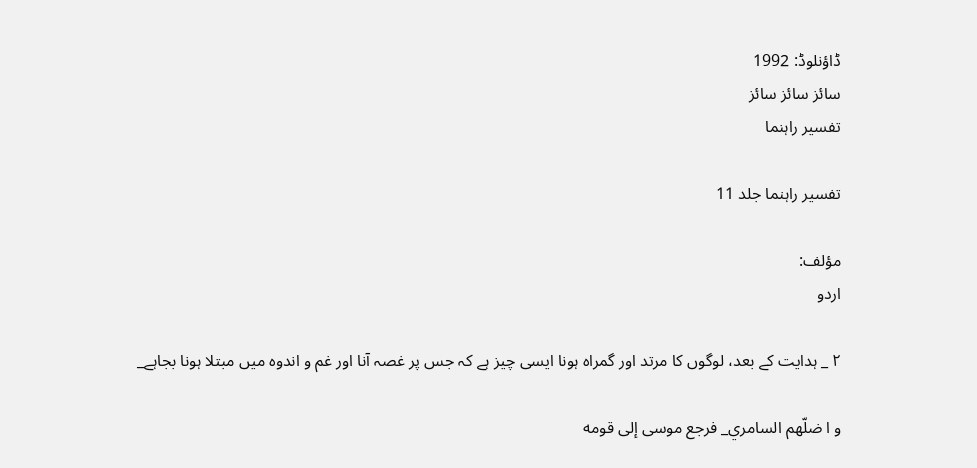ڈاؤنلوڈ: 1992
سائز سائز سائز
تفسير راہنما

تفسير راہنما جلد 11

مؤلف:
اردو

۲ _ ہدايت كے بعد، لوگوں كا مرتد اور گمراہ ہونا ايسى چيز ہے كہ جس پر غصہ آنا اور غم و اندوہ ميں مبتلا ہونا بجاہے_

و ا ضلّهم السامري_ فرجع موسى إلى قومه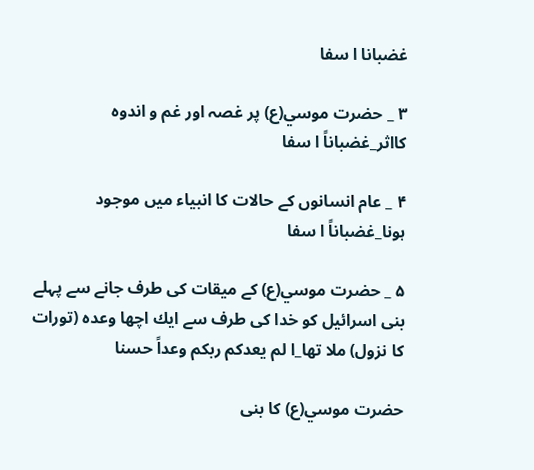غضبانا ا سفا

۳ _ حضرت موسي(ع) پر غصہ اور غم و اندوہ كااثر_غضباناً ا سفا

۴ _ عام انسانوں كے حالات كا انبياء ميں موجود ہونا_غضباناً ا سفا

۵ _ حضرت موسي(ع) كے ميقات كى طرف جانے سے پہلے بنى اسرائيل كو خدا كى طرف سے ايك اچھا وعدہ (تورات كا نزول) ملا تھا_ا لم يعدكم ربكم وعداً حسنا

حضرت موسي(ع) كا بنى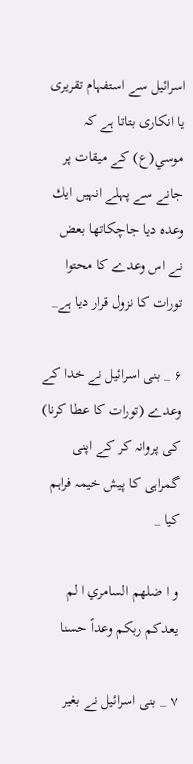اسرائيل سے استفہام تقريرى يا انكارى بتاتا ہے كہ موسي(ع) كے ميقات پر جانے سے پہلے انہيں ايك وعدہ ديا جاچكاتھا بعض نے اس وعدے كا محتوا تورات كا نزول قرار ديا ہے_

۶ _ بنى اسرائيل نے خدا كے وعدے (تورات كا عطا كرنا) كى پروانہ كر كے اپنى گمراہى كا پيش خيمہ فراہم كيا _

و ا ضلهم السامري ا لم يعدكم ربكم وعداً حسنا

۷ _ بنى اسرائيل نے بغير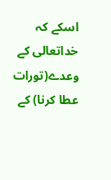اسكے كہ خداتعالى كے وعدے(تورات عطا كرنا) كے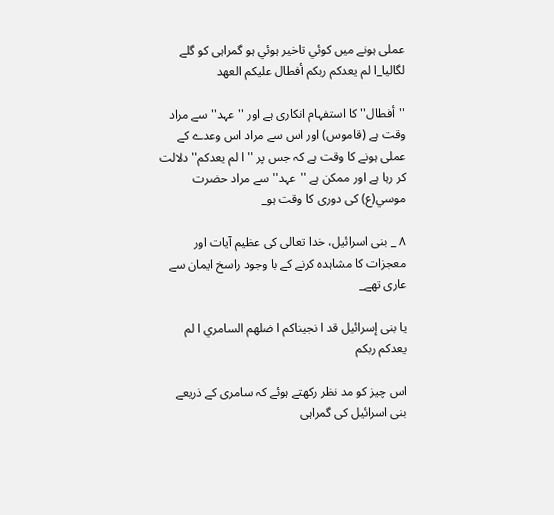عملى ہونے ميں كوئي تاخير ہوئي ہو گمراہى كو گلے لگاليا_ا لم يعدكم ربكم أفطال عليكم العهد

''أفطال'' كا استفہام انكارى ہے اور ''عہد'' سے مراد وقت ہے (قاموس) اور اس سے مراد اس وعدے كے عملى ہونے كا وقت ہے كہ جس پر ''ا لم يعدكم'' دلالت كر رہا ہے اور ممكن ہے ''عہد'' سے مراد حضرت موسي(ع) كى دورى كا وقت ہو_

۸ _ بنى اسرائيل، خدا تعالى كى عظيم آيات اور معجزات كا مشاہدہ كرنے كے با وجود راسخ ايمان سے عارى تھے_

يا بنى إسرائيل قد ا نجيناكم ا ضلهم السامري ا لم يعدكم ربكم

اس چيز كو مد نظر ركھتے ہوئے كہ سامرى كے ذريعے بنى اسرائيل كى گمراہى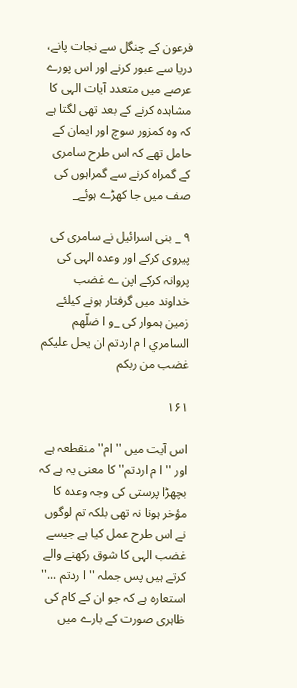فرعون كے چنگل سے نجات پانے، دريا سے عبور كرنے اور اس پورے عرصے ميں متعدد آيات الہى كا مشاہدہ كرنے كے بعد تھى لگتا ہے كہ وہ كمزور سوچ اور ايمان كے حامل تھے كہ اس طرح سامرى كے گمراہ كرنے سے گمراہوں كى صف ميں جا كھڑے ہوئے_

۹ _ بنى اسرائيل نے سامرى كى پيروى كركے اور وعدہ الہى كى پروانہ كركے اپن ے غضب خداوند ميں گرفتار ہونے كيلئے زمين ہموار كى _و ا ضلّهم السامري ا م اردتم ان يحل عليكم غضب من ربكم

۱۶۱

اس آيت ميں ''ام'' منقطعہ ہے اور ''ا م اردتم'' كا معنى يہ ہے كہ بچھڑا پرستى كى وجہ وعدہ كا مؤخر ہونا نہ تھى بلكہ تم لوگوں نے اس طرح عمل كيا ہے جيسے غضب الہى كا شوق ركھنے والے كرتے ہيں پس جملہ ''ا ردتم ...'' استعارہ ہے كہ جو ان كے كام كى ظاہرى صورت كے بارے ميں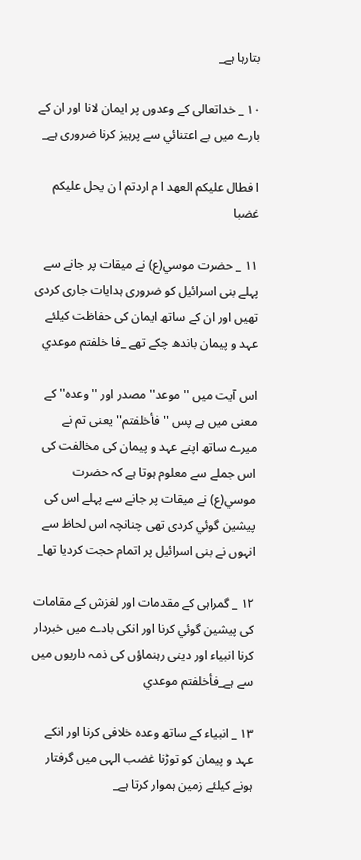بتارہا ہے_

۱۰ _ خداتعالى كے وعدوں پر ايمان لانا اور ان كے بارے ميں بے اعتنائي سے پرہيز كرنا ضرورى ہے_

ا فطال عليكم العهد ا م اردتم ا ن يحل عليكم غضبا

۱۱ _ حضرت موسي(ع) نے ميقات پر جانے سے پہلے بنى اسرائيل كو ضرورى ہدايات جارى كردى تھيں اور ان كے ساتھ ايمان كى حفاظت كيلئے عہد و پيمان باندھ چكے تھے _فا خلفتم موعدي

اس آيت ميں ''موعد'' مصدر اور ''وعدہ'' كے معنى ميں ہے پس ''فأخلفتم'' يعنى تم نے ميرے ساتھ اپنے عہد و پيمان كى مخالفت كى اس جملے سے معلوم ہوتا ہے كہ حضرت موسي(ع) نے ميقات پر جانے سے پہلے اس كى پيشين گوئي كردى تھى چنانچہ اس لحاظ سے انہوں نے بنى اسرائيل پر اتمام حجت كرديا تھا_

۱۲ _ گمراہى كے مقدمات اور لغزش كے مقامات كى پيشين گوئي كرنا اور انكى بادے ميں خبردار كرنا انبياء اور دينى رہنماؤں كى ذمہ داريوں ميں سے ہے_فأخلفتم موعدي

۱۳ _ انبياء كے ساتھ وعدہ خلافى كرنا اور انكے عہد و پيمان كو توڑنا غضب الہى ميں گرفتار ہونے كيلئے زمين ہموار كرتا ہے_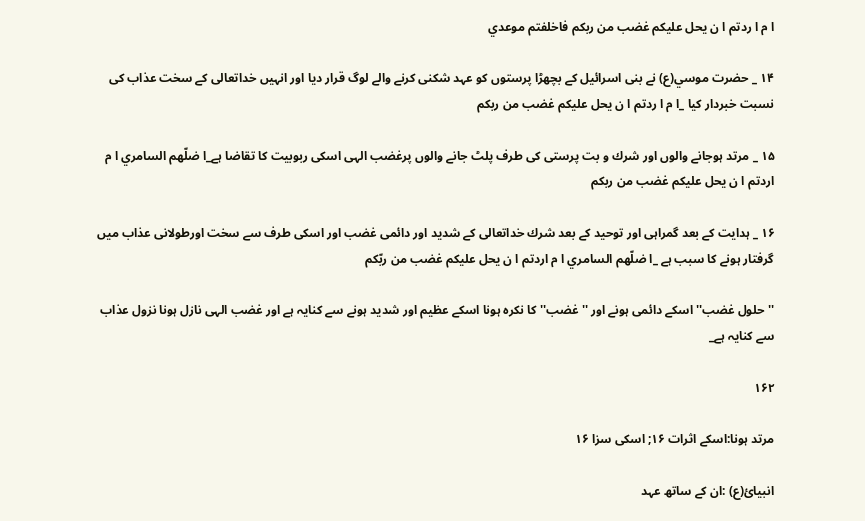ا م ا ردتم ا ن يحل عليكم غضب من ربكم فاخلفتم موعدي

۱۴ _ حضرت موسي(ع) نے بنى اسرائيل كے بچھڑا پرستوں كو عہد شكنى كرنے والے لوگ قرار ديا اور انہيں خداتعالى كے سخت عذاب كى نسبت خبردار كيا _ا م ا ردتم ا ن يحل عليكم غضب من ربكم

۱۵ _ مرتد ہوجانے والوں اور شرك و بت پرستى كى طرف پلٹ جانے والوں پرغضب الہى اسكى ربوبيت كا تقاضا ہے_ا ضلّهم السامري ا م اردتم ا ن يحل عليكم غضب من ربكم

۱۶ _ ہدايت كے بعد گمراہى اور توحيد كے بعد شرك خداتعالى كے شديد اور دائمى غضب اور اسكى طرف سے سخت اورطولانى عذاب ميں گرفتار ہونے كا سبب ہے _ا ضلّهم السامري ا م اردتم ا ن يحل عليكم غضب من ربّكم

''حلول غضب'' اسكے دائمى ہونے اور ''غضب''كا نكرہ ہونا اسكے عظيم اور شديد ہونے سے كنايہ ہے اور غضب الہى نازل ہونا نزول عذاب سے كنايہ ہے_

۱۶۲

مرتد ہونا:اسكے اثرات ۱۶; اسكى سزا ۱۶

انبيائ(ع) :ان كے ساتھ عہد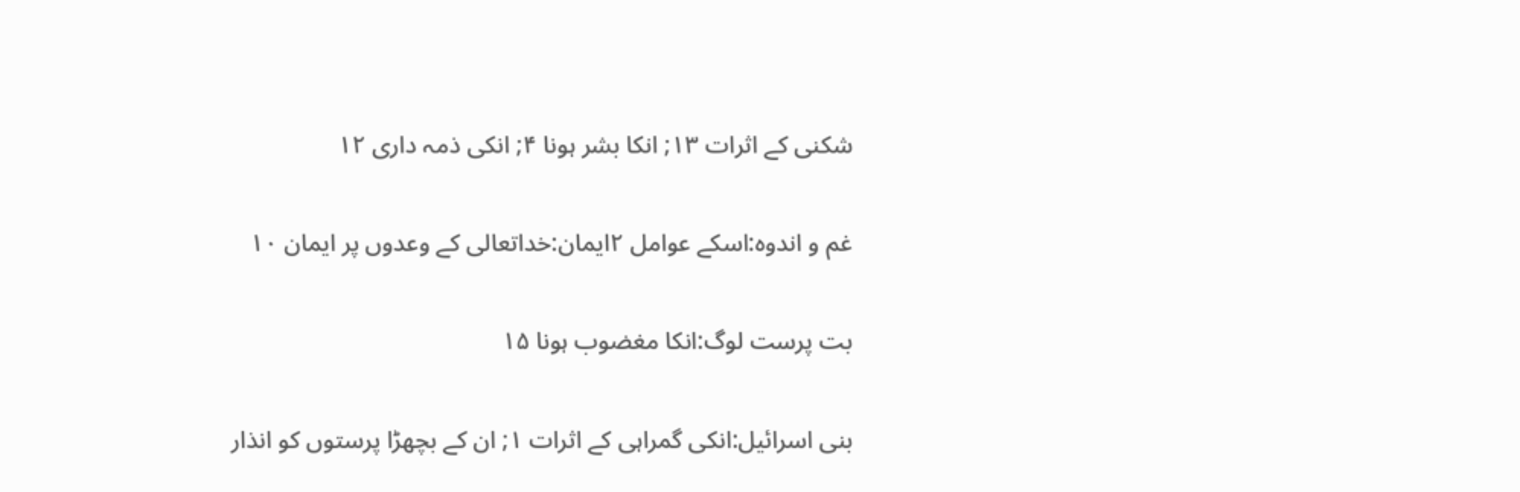شكنى كے اثرات ۱۳; انكا بشر ہونا ۴; انكى ذمہ دارى ۱۲

غم و اندوہ:اسكے عوامل ۲ايمان:خداتعالى كے وعدوں پر ايمان ۱۰

بت پرست لوگ:انكا مغضوب ہونا ۱۵

بنى اسرائيل:انكى گمراہى كے اثرات ۱; ان كے بچھڑا پرستوں كو انذار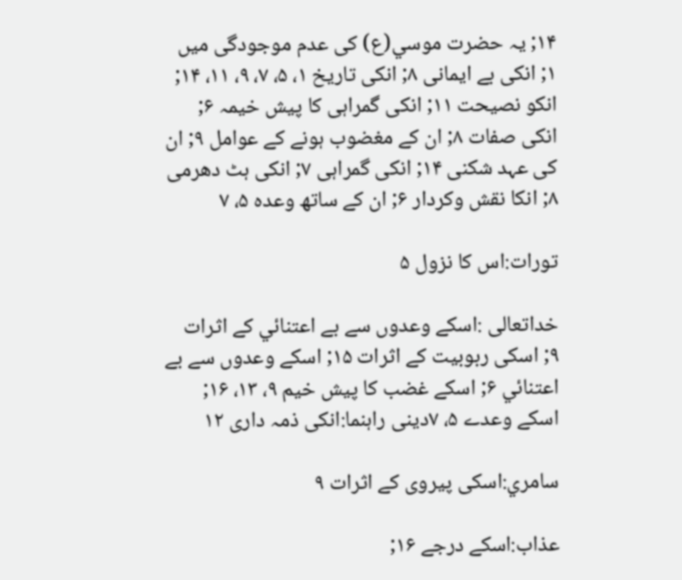۱۴; يہ حضرت موسي(ع) كى عدم موجودگى ميں ۱; انكى بے ايمانى ۸; انكى تاريخ ۱، ۵، ۷، ۹، ۱۱، ۱۴; انكو نصيحت ۱۱; انكى گمراہى كا پيش خيمہ ۶; انكى صفات ۸; ان كے مغضوب ہونے كے عوامل ۹; ان كى عہد شكنى ۱۴; انكى گمراہى ۷; انكى ہٹ دھرمى ۸; انكا نقش وكردار ۶; ان كے ساتھ وعدہ ۵، ۷

تورات:اس كا نزول ۵

خداتعالى :اسكے وعدوں سے بے اعتنائي كے اثرات ۹; اسكى ربوبيت كے اثرات ۱۵; اسكے وعدوں سے بے اعتنائي ۶; اسكے غضب كا پيش خيم ۹، ۱۳، ۱۶; اسكے وعدے ۵، ۷دينى راہنما:انكى ذمہ دارى ۱۲

سامري:اسكى پيروى كے اثرات ۹

عذاب:اسكے درجے ۱۶;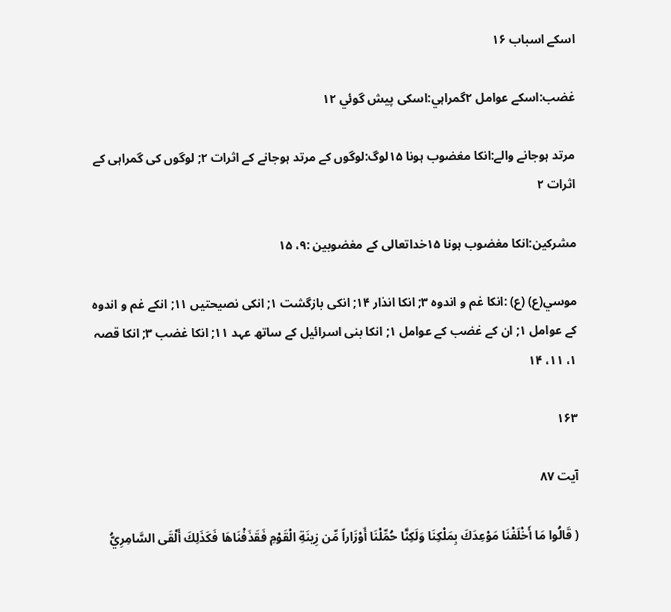اسكے اسباب ۱۶

غضب:اسكے عوامل ۲گمراہي:اسكى پيش گوئي ۱۲

مرتد ہوجانے والے:انكا مغضوب ہونا ۱۵لوگ:لوگوں كے مرتد ہوجانے كے اثرات ۲; لوگوں كى گمراہى كے اثرات ۲

مشركين:انكا مغضوب ہونا ۱۵خداتعالى كے مغضوبين :۹، ۱۵

موسي(ع) (ع) :انكا غم و اندوہ ۳; انكا انذار ۱۴; انكى بازگشت ۱; انكى نصيحتيں ۱۱; انكے غم و اندوہ كے عوامل ۱; ان كے غضب كے عوامل ۱; انكا بنى اسرائيل كے ساتھ عہد ۱۱; انكا غضب ۳; انكا قصہ ۱، ۱۱، ۱۴

۱۶۳

آیت ۸۷

( قَالُوا مَا أَخْلَفْنَا مَوْعِدَكَ بِمَلْكِنَا وَلَكِنَّا حُمِّلْنَا أَوْزَاراً مِّن زِينَةِ الْقَوْمِ فَقَذَفْنَاهَا فَكَذَلِكَ أَلْقَى السَّامِرِيُّ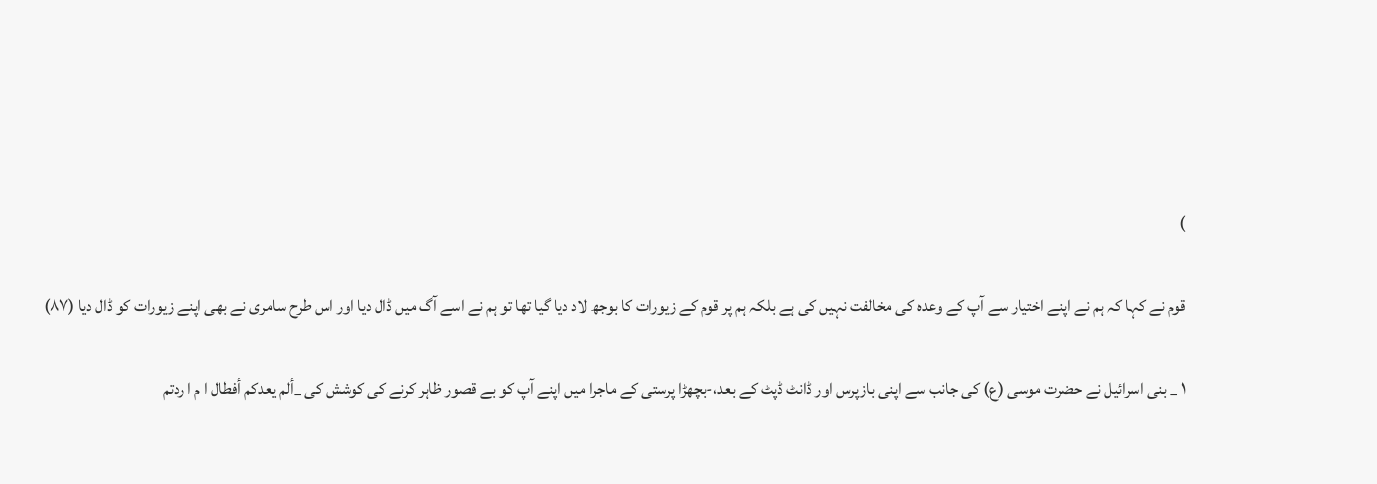)

قوم نے كہا كہ ہم نے اپنے اختيار سے آپ كے وعدہ كى مخالفت نہيں كى ہے بلكہ ہم پر قوم كے زيورات كا بوجھ لاد ديا گيا تھا تو ہم نے اسے آگ ميں ڈال ديا اور اس طرح سامرى نے بھى اپنے زيورات كو ڈال ديا (۸۷)

۱ _ بنى اسرائيل نے حضرت موسى (ع) كى جانب سے اپنى بازپرس اور ڈانٹ ڈپٹ كے بعد،-بچھڑا پرستى كے ماجرا ميں اپنے آپ كو بے قصور ظاہر كرنے كى كوشش كى _ألم يعدكم أفطال ا م ا ردتم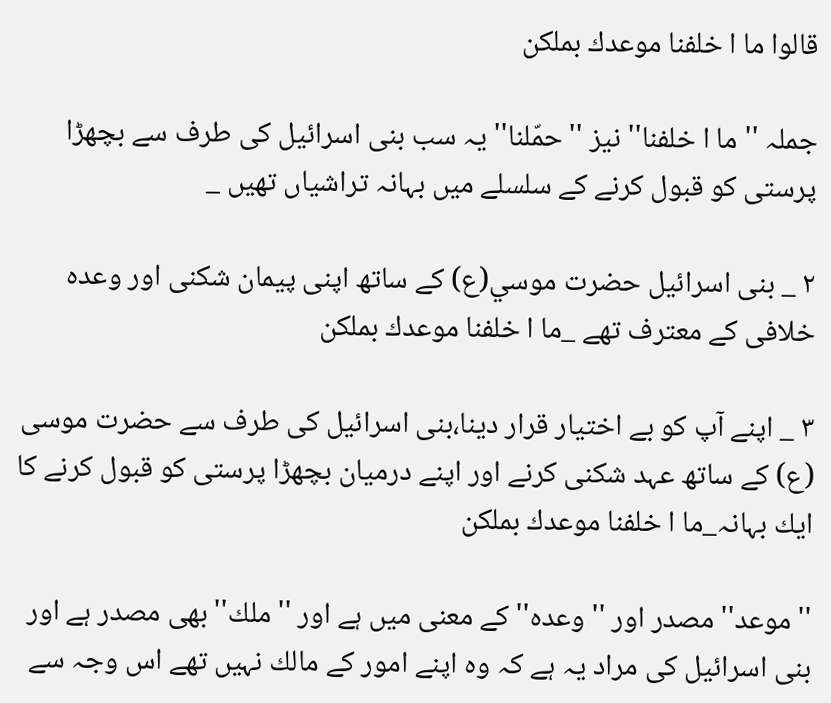قالوا ما ا خلفنا موعدك بملكن

جملہ ''ما ا خلفنا'' نيز ''حمّلنا'' يہ سب بنى اسرائيل كى طرف سے بچھڑا پرستى كو قبول كرنے كے سلسلے ميں بہانہ تراشياں تھيں _

۲ _ بنى اسرائيل حضرت موسي(ع) كے ساتھ اپنى پيمان شكنى اور وعدہ خلافى كے معترف تھے _ما ا خلفنا موعدك بملكن

۳ _ اپنے آپ كو بے اختيار قرار دينا،بنى اسرائيل كى طرف سے حضرت موسى (ع) كے ساتھ عہد شكنى كرنے اور اپنے درميان بچھڑا پرستى كو قبول كرنے كا ايك بہانہ_ما ا خلفنا موعدك بملكن

''موعد'' مصدر اور ''وعدہ'' كے معنى ميں ہے اور ''ملك'' بھى مصدر ہے اور بنى اسرائيل كى مراد يہ ہے كہ وہ اپنے امور كے مالك نہيں تھے اس وجہ سے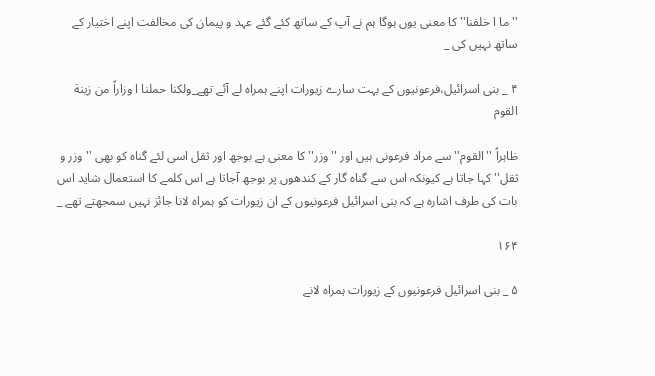''ما ا خلفنا'' كا معنى يوں ہوگا ہم نے آپ كے ساتھ كئے گئے عہد و پيمان كى مخالفت اپنے اختيار كے ساتھ نہيں كى _

۴ _ بنى اسرائيل،فرعونيوں كے بہت سارے زيورات اپنے ہمراہ لے آئے تھے_ولكنا حملنا ا وزاراً من زينة القوم

ظاہراً ''القوم'' سے مراد فرعونى ہيں اور ''وزر'' كا معنى ہے بوجھ اور ثقل اسى لئے گناہ كو بھى ''وزر و ثقل'' كہا جاتا ہے كيونكہ اس سے گناہ گار كے كندھوں پر بوجھ آجاتا ہے اس كلمے كا استعمال شايد اس بات كى طرف اشارہ ہے كہ بنى اسرائيل فرعونيوں كے ان زيورات كو ہمراہ لانا جائز نہيں سمجھتے تھے _

۱۶۴

۵ _ بنى اسرائيل فرعونيوں كے زيورات ہمراہ لانے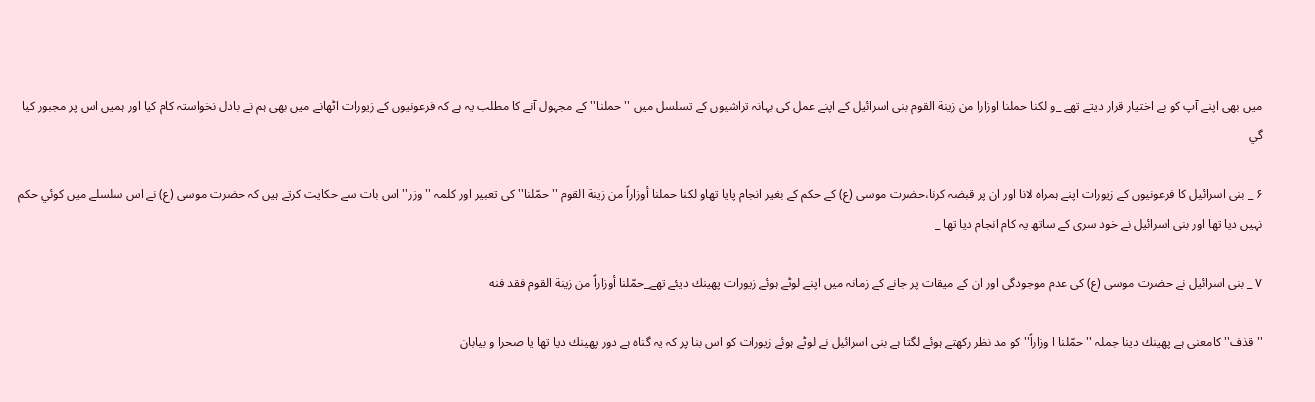ميں بھى اپنے آپ كو بے اختيار قرار ديتے تھے _و لكنا حملنا اوزارا من زينة القوم بنى اسرائيل كے اپنے عمل كى بہانہ تراشيوں كے تسلسل ميں ''حملنا'' كے مجہول آنے كا مطلب يہ ہے كہ فرعونيوں كے زيورات اٹھانے ميں بھى ہم نے بادل نخواستہ كام كيا اور ہميں اس پر مجبور كيا گي

۶ _ بنى اسرائيل كا فرعونيوں كے زيورات اپنے ہمراہ لانا اور ان پر قبضہ كرنا،حضرت موسى (ع) كے حكم كے بغير انجام پايا تھاو لكنا حملنا أوزاراً من زينة القوم ''حمّلنا'' كى تعبير اور كلمہ ''وزر'' اس بات سے حكايت كرتے ہيں كہ حضرت موسى (ع) نے اس سلسلے ميں كوئي حكم نہيں ديا تھا اور بنى اسرائيل نے خود سرى كے ساتھ يہ كام انجام ديا تھا _

۷ _ بنى اسرائيل نے حضرت موسى (ع) كى عدم موجودگى اور ان كے ميقات پر جانے كے زمانہ ميں اپنے لوٹے ہوئے زيورات پھينك ديئے تھے_حمّلنا أوزاراً من زينة القوم فقد فنه

''قذف'' كامعنى ہے پھينك دينا جملہ ''حمّلنا ا وزاراً'' كو مد نظر ركھتے ہوئے لگتا ہے بنى اسرائيل نے لوٹے ہوئے زيورات كو اس بنا پر كہ يہ گناہ ہے دور پھينك ديا تھا يا صحرا و بيابان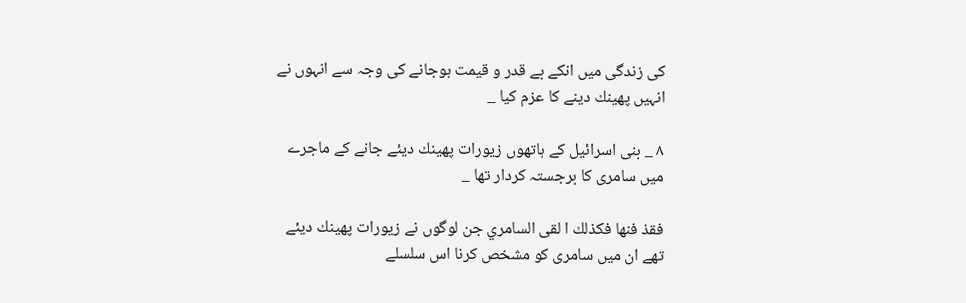كى زندگى ميں انكے بے قدر و قيمت ہوجانے كى وجہ سے انہوں نے انہيں پھينك دينے كا عزم كيا _

۸ _ بنى اسرائيل كے ہاتھوں زيورات پھينك ديئے جانے كے ماجرے ميں سامرى كا برجستہ كردار تھا _

فقذ فنها فكذلك ا لقى السامري جن لوگوں نے زيورات پھينك ديئے تھے ان ميں سامرى كو مشخص كرنا اس سلسلے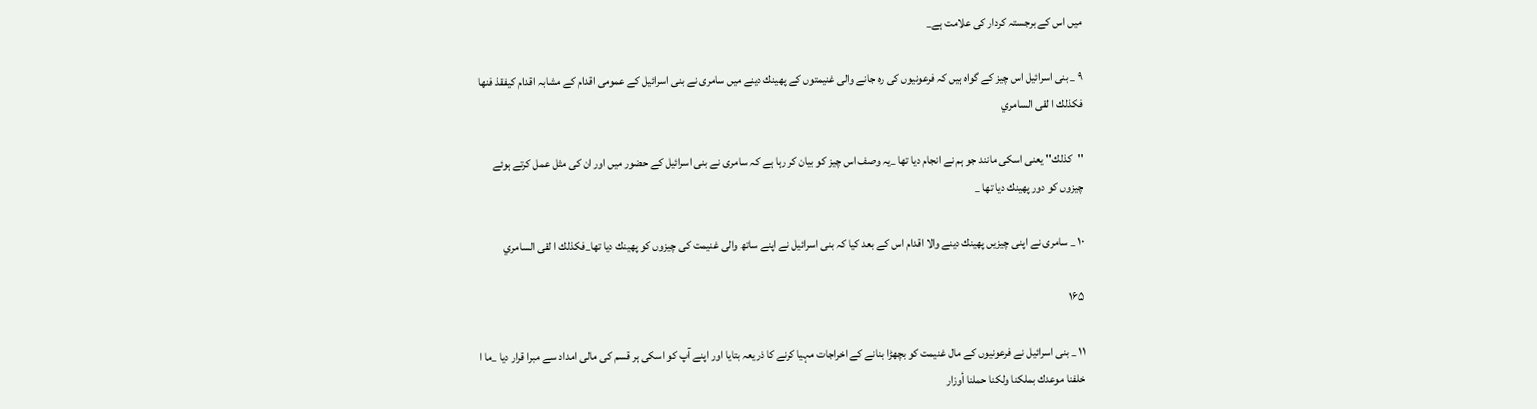ميں اس كے برجستہ كردار كى علامت ہے_

۹ _ بنى اسرائيل اس چيز كے گواہ ہيں كہ فرعونيوں كى رہ جانے والى غنيمتوں كے پھينك دينے ميں سامرى نے بنى اسرائيل كے عمومى اقدام كے مشابہ اقدام كيفقذ فنها فكذلك ا لقى السامري

''كذلك'' يعنى اسكى مانند جو ہم نے انجام ديا تھا _يہ وصف اس چيز كو بيان كر رہا ہے كہ سامرى نے بنى اسرائيل كے حضور ميں اور ان كى مثل عمل كرتے ہوئے چيزوں كو دور پھينك ديا تھا _

۱۰ _ سامرى نے اپنى چيزيں پھينك دينے والا اقدام اس كے بعد كيا كہ بنى اسرائيل نے اپنے ساتھ والى غنيمت كى چيزوں كو پھينك ديا تھا_فكذلك ا لقى السامري

۱۶۵

۱۱ _ بنى اسرائيل نے فرعونيوں كے مال غنيمت كو بچھڑا بنانے كے اخراجات مہيا كرنے كا ذريعہ بتايا اور اپنے آپ كو اسكى ہر قسم كى مالى امداد سے مبرا قرار ديا _ما ا خلفنا موعدك بملكنا ولكنا حملنا أوزار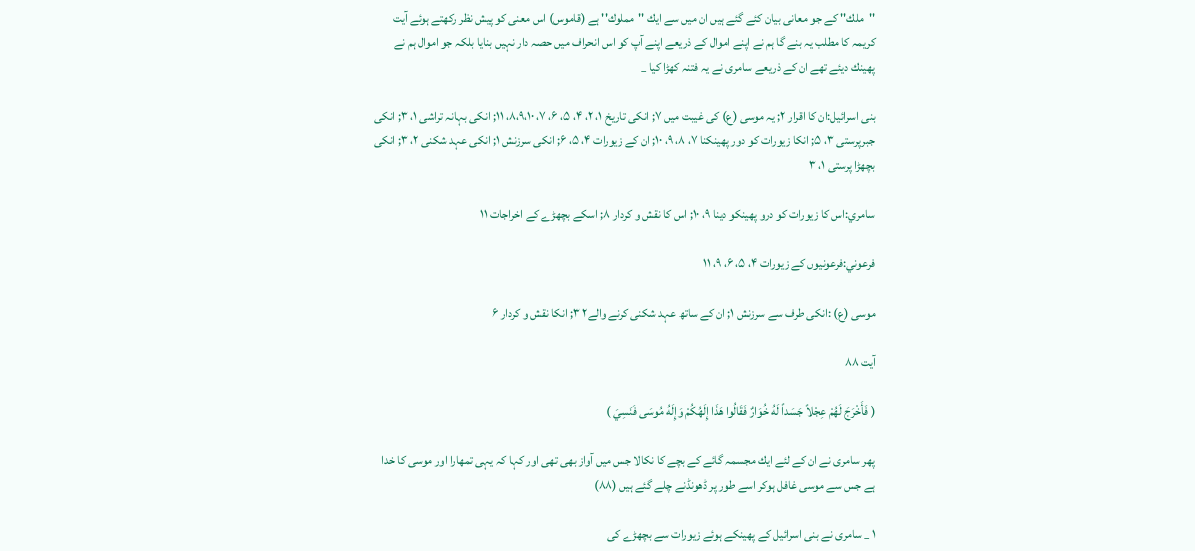''ملك'' كے جو معانى بيان كئے گئے ہيں ان ميں سے ايك ''مملوك'' ہے (قاموس) اس معنى كو پيش نظر ركھتے ہوئے آيت كريمہ كا مطلب يہ بنے گا ہم نے اپنے اموال كے ذريعے اپنے آپ كو اس انحراف ميں حصہ دار نہيں بنايا بلكہ جو اموال ہم نے پھينك ديئے تھے ان كے ذريعے سامرى نے يہ فتنہ كھڑا كيا _

بنى اسرائيل:ان كا اقرار ۲; يہ موسى (ع) كى غيبت ميں ۷; انكى تاريخ ۱، ۲، ۴، ۵، ۶، ۷، ۸،۹،۱۰، ۱۱; انكى بہانہ تراشى ۱، ۳; انكى جبرپرستى ۳، ۵; انكا زيورات كو دور پھينكنا ۷، ۸، ۹، ۱۰; ان كے زيورات ۴، ۵، ۶; انكى سرزنش ۱; انكى عہد شكنى ۲، ۳; انكى بچھڑا پرستى ۱، ۳

سامري:اس كا زيورات كو درو پھينكو دينا ۹، ۱۰; اس كا نقش و كردار ۸; اسكے بچھڑے كے اخراجات ۱۱

فرعوني:فرعونيوں كے زيورات ۴، ۵، ۶، ۹، ۱۱

موسى (ع) :انكى طرف سے سرزنش ۱; ان كے ساتھ عہد شكنى كرنے والے۲ ۳; انكا نقش و كردار ۶

آیت ۸۸

( فَأَخْرَجَ لَهُمْ عِجْلاً جَسَداً لَهُ خُوَارٌ فَقَالُوا هَذَا إِلَهُكُمْ وَإِلَهُ مُوسَى فَنَسِيَ )

پھر سامرى نے ان كے لئے ايك مجسمہ گائے كے بچے كا نكالا جس ميں آواز بھى تھى اور كہا كہ يہى تمھارا اور موسى كا خدا ہے جس سے موسى غافل ہوكر اسے طور پر ڈھونڈنے چلے گئے ہيں (۸۸)

۱ _ سامرى نے بنى اسرائيل كے پھينكے ہوئے زيورات سے بچھڑے كى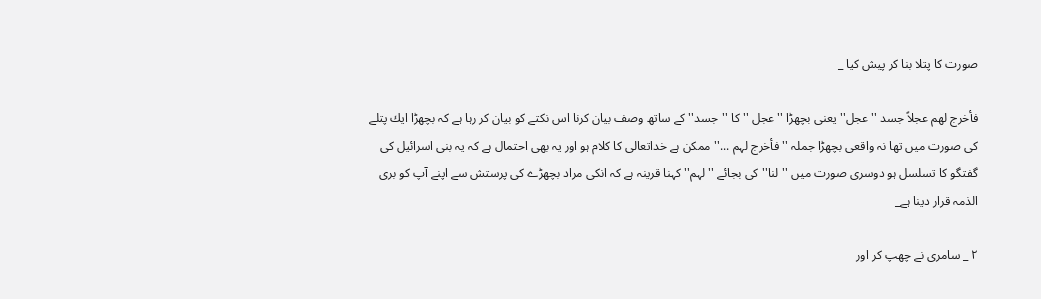صورت كا پتلا بنا كر پيش كيا _

فأخرج لهم عجلاً جسد ''عجل'' يعنى بچھڑا ''عجل '' كا ''جسد'' كے ساتھ وصف بيان كرنا اس نكتے كو بيان كر رہا ہے كہ بچھڑا ايك پتلے كى صورت ميں تھا نہ واقعى بچھڑا جملہ ''فأخرج لہم ...'' ممكن ہے خداتعالى كا كلام ہو اور يہ بھى احتمال ہے كہ يہ بنى اسرائيل كى گفتگو كا تسلسل ہو دوسرى صورت ميں ''لنا'' كى بجائے ''لہم'' كہنا قرينہ ہے كہ انكى مراد بچھڑے كى پرستش سے اپنے آپ كو برى الذمہ قرار دينا ہے_

۲ _ سامرى نے چھپ كر اور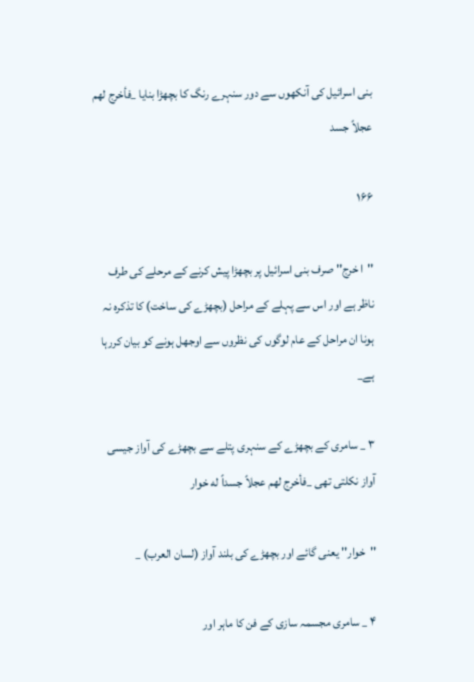بنى اسرائيل كى آنكھوں سے دور سنہرے رنگ كا بچھڑا بنايا _فأخرج لهم عجلاً جسد

۱۶۶

''ا خرج'' صرف بنى اسرائيل پر بچھڑا پيش كرنے كے مرحلے كى طرف ناظر ہے اور اس سے پہلے كے مراحل (بچھڑے كى ساخت) كا تذكرہ نہ ہونا ان مراحل كے عام لوگوں كى نظروں سے اوجھل ہونے كو بيان كررہا ہے_

۳ _ سامرى كے بچھڑے كے سنہرى پتلے سے بچھڑے كى آواز جيسى آواز نكلتى تھى _فأخرج لهم عجلاً جسداً له خوار

''خوار'' يعنى گائے اور بچھڑے كى بلند آواز (لسان العرب) _

۴ _ سامرى مجسمہ سازى كے فن كا ماہر اور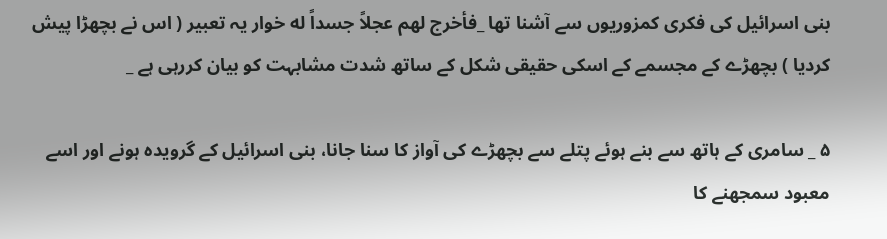بنى اسرائيل كى فكرى كمزوريوں سے آشنا تھا _فأخرج لهم عجلاً جسداً له خوار يہ تعبير ( اس نے بچھڑا پيش كرديا ) بچھڑے كے مجسمے كے اسكى حقيقى شكل كے ساتھ شدت مشابہت كو بيان كررہى ہے _

۵ _ سامرى كے ہاتھ سے بنے ہوئے پتلے سے بچھڑے كى آواز كا سنا جانا، بنى اسرائيل كے گرويدہ ہونے اور اسے معبود سمجھنے كا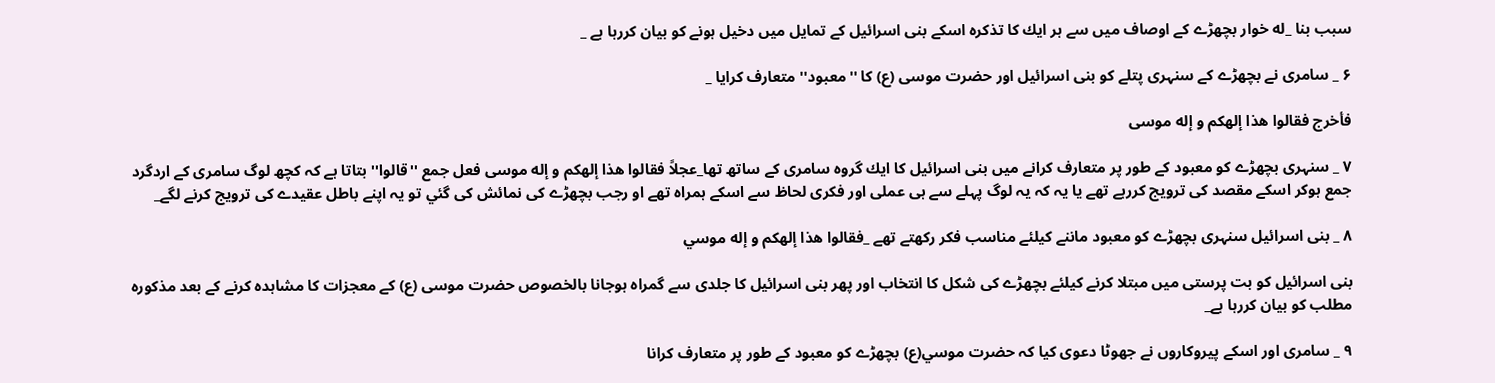سبب بنا _له خوار بچھڑے كے اوصاف ميں سے ہر ايك كا تذكرہ اسكے بنى اسرائيل كے تمايل ميں دخيل ہونے كو بيان كررہا ہے _

۶ _ سامرى نے بچھڑے كے سنہرى پتلے كو بنى اسرائيل اور حضرت موسى (ع) كا ''معبود'' متعارف كرايا _

فأخرج فقالوا هذا إلهكم و إله موسى

۷ _ سنہرى بچھڑے كو معبود كے طور پر متعارف كرانے ميں بنى اسرائيل كا ايك گروہ سامرى كے ساتھ تھا_عجلاً فقالوا هذا إلهكم و إله موسى فعل جمع ''قالوا'' بتاتا ہے كہ كچھ لوگ سامرى كے اردگرد جمع ہوكر اسكے مقصد كى ترويج كررہے تھے يا يہ كہ يہ لوگ پہلے سے ہى عملى اور فكرى لحاظ سے اسكے ہمراہ تھے او رجب بچھڑے كى نمائش كى گئي تو يہ اپنے باطل عقيدے كى ترويج كرنے لگے_

۸ _ بنى اسرائيل سنہرى بچھڑے كو معبود ماننے كيلئے مناسب فكر ركھتے تھے _فقالوا هذا إلهكم و إله موسي

بنى اسرائيل كو بت پرستى ميں مبتلا كرنے كيلئے بچھڑے كى شكل كا انتخاب اور پھر بنى اسرائيل كا جلدى سے گمراہ ہوجانا بالخصوص حضرت موسى (ع) كے معجزات كا مشاہدہ كرنے كے بعد مذكورہ مطلب كو بيان كررہا ہے_

۹ _ سامرى اور اسكے پيروكاروں نے جھوٹا دعوى كيا كہ حضرت موسي(ع) بچھڑے كو معبود كے طور پر متعارف كرانا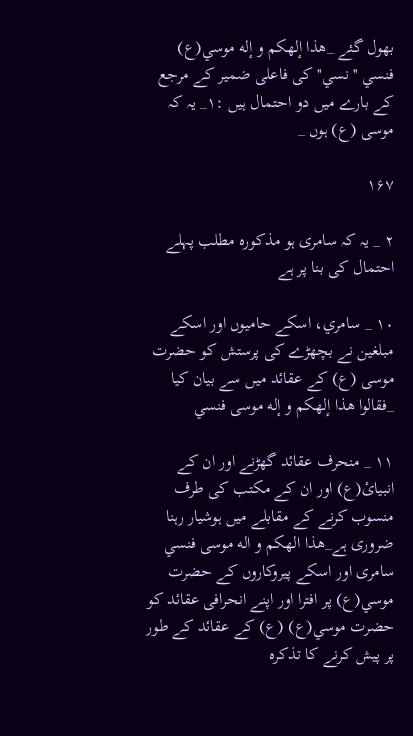بھول گئے _هذا إلهكم و إله موسي(ع) فنسي ''نسي'' كى فاعلى ضمير كے مرجع كے بارے ميں دو احتمال ہيں :۱_ يہ كہ موسى (ع) ہوں _

۱۶۷

۲ _ يہ كہ سامرى ہو مذكورہ مطلب پہلے احتمال كى بنا پر ہے

۱۰ _ سامري، اسكے حاميوں اور اسكے مبلغين نے بچھڑے كى پرستش كو حضرت موسى (ع) كے عقائد ميں سے بيان كيا _فقالوا هذا إلهكم و إله موسى فنسي

۱۱ _ منحرف عقائد گھڑنے اور ان كے انبيائ(ع) اور ان كے مكتب كى طرف منسوب كرنے كے مقابلے ميں ہوشيار رہنا ضرورى ہے_هذا الهكم و اله موسى فنسي سامرى اور اسكے پيروكاروں كے حضرت موسي(ع) پر افترا اور اپنے انحرافى عقائد كو حضرت موسي(ع) (ع) كے عقائد كے طور پر پيش كرنے كا تذكرہ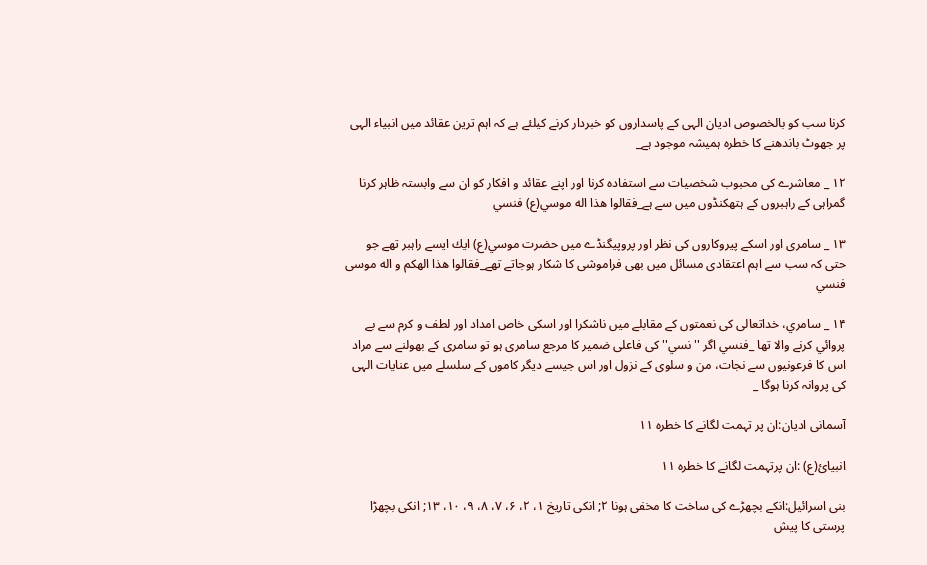كرنا سب كو بالخصوص اديان الہى كے پاسداروں كو خبردار كرنے كيلئے ہے كہ اہم ترين عقائد ميں انبياء الہى پر جھوٹ باندھنے كا خطرہ ہميشہ موجود ہے_

۱۲ _ معاشرے كى محبوب شخصيات سے استفادہ كرنا اور اپنے عقائد و افكار كو ان سے وابستہ ظاہر كرنا گمراہى كے راہبروں كے ہتھكنڈوں ميں سے ہے_فقالوا هذا اله موسي(ع) فنسي

۱۳ _ سامرى اور اسكے پيروكاروں كى نظر اور پروپيگنڈے ميں حضرت موسي(ع) ايك ايسے راہبر تھے جو حتى كہ سب سے اہم اعتقادى مسائل ميں بھى فراموشى كا شكار ہوجاتے تھے_فقالوا هذا الهكم و اله موسى فنسي

۱۴ _ سامري، خداتعالى كى نعمتوں كے مقابلے ميں ناشكرا اور اسكى خاص امداد اور لطف و كرم سے بے پروائي كرنے والا تھا _فنسي اگر ''نسي'' كى فاعلى ضمير كا مرجع سامرى ہو تو سامرى كے بھولنے سے مراد اس كا فرعونيوں سے نجات، من و سلوى كے نزول اور اس جيسے ديگر كاموں كے سلسلے ميں عنايات الہى كى پروانہ كرنا ہوگا _

آسمانى اديان:ان پر تہمت لگانے كا خطرہ ۱۱

انبيائ(ع) :ان پرتہمت لگانے كا خطرہ ۱۱

بنى اسرائيل:انكے بچھڑے كى ساخت كا مخفى ہونا ۲; انكى تاريخ ۱، ۲، ۶، ۷، ۸، ۹، ۱۰، ۱۳; انكى بچھڑا پرستى كا پيش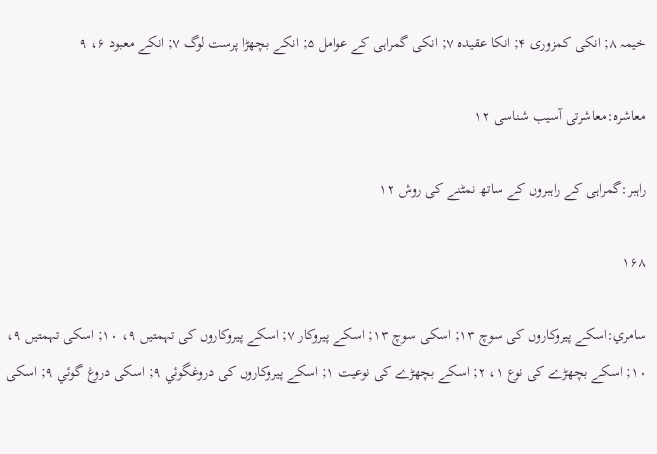خيمہ ۸; انكى كمزورى ۴; انكا عقيدہ ۷; انكى گمراہى كے عوامل ۵; انكے بچھڑا پرست لوگ ۷; انكے معبود ۶، ۹

معاشرہ:معاشرتى آسيب شناسى ۱۲

راہبر:گمراہى كے راہبروں كے ساتھ نمٹنے كى روش ۱۲

۱۶۸

سامري:اسكے پيروكاروں كى سوچ ۱۳; اسكى سوچ ۱۳; اسكے پيروكار ۷; اسكے پيروكاروں كى تہمتيں ۹، ۱۰; اسكى تہمتيں ۹، ۱۰; اسكے بچھڑے كى نوع ۱، ۲; اسكے بچھڑے كى نوعيت ۱; اسكے پيروكاروں كى دروغگوئي ۹; اسكى دروغ گوئي ۹; اسكى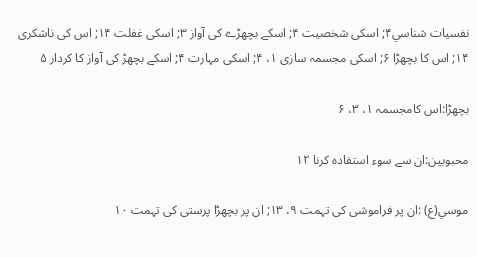نفسيات شناسي۴; اسكى شخصيت ۴; اسكے بچھڑے كى آواز ۳; اسكى غفلت ۱۴; اس كى ناشكرى ۱۴; اس كا بچھڑا ۶; اسكى مجسمہ سازى ۱، ۴; اسكى مہارت ۴; اسكے بچھڑ كى آواز كا كردار ۵

بچھڑا:اس كامجسمہ ۱، ۳، ۶

محبوبين:ان سے سوء استفادہ كرنا ۱۲

موسي(ع) :ان پر فراموشى كى تہمت ۹، ۱۳; ان پر بچھڑا پرستى كى تہمت ۱۰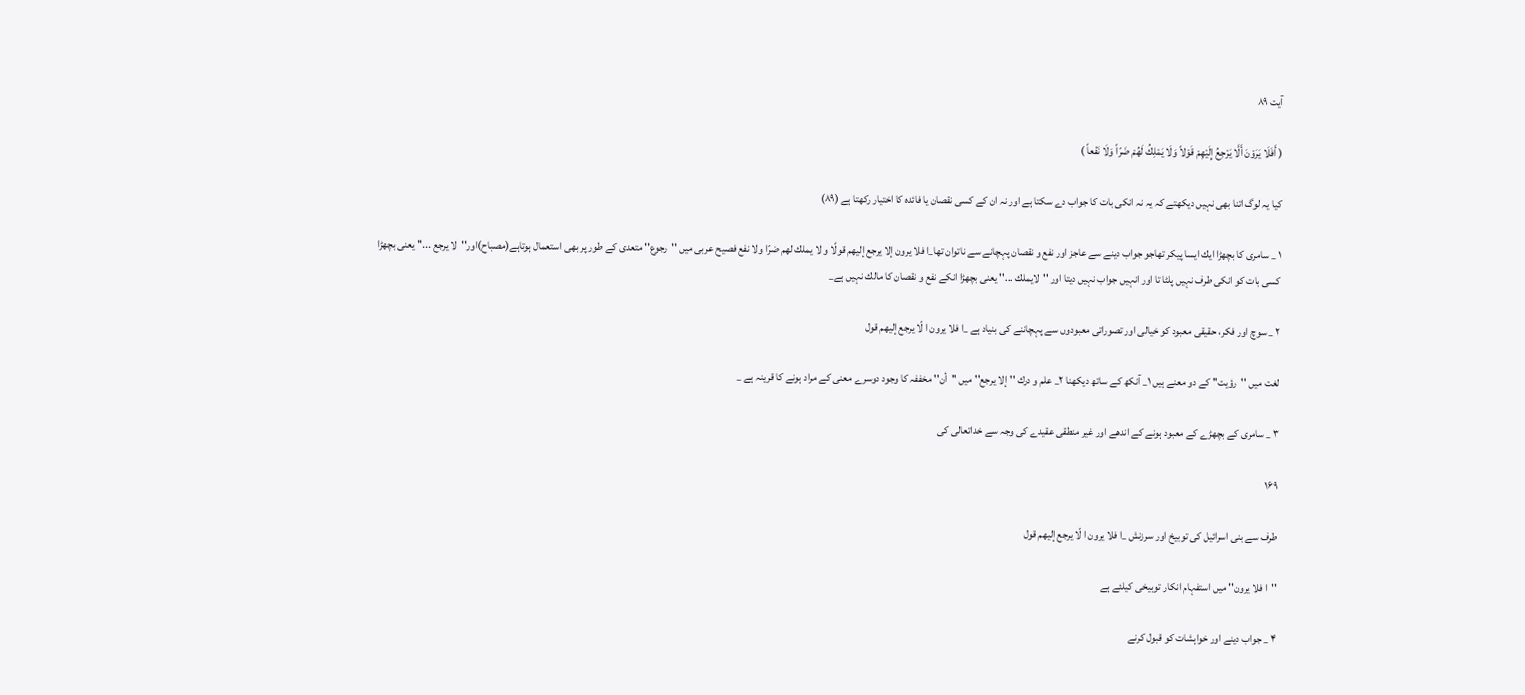آیت ۸۹

( أَفَلَا يَرَوْنَ أَلَّا يَرْجِعُ إِلَيْهِمْ قَوْلاً وَلَا يَمْلِكُ لَهُمْ ضَرّاً وَلَا نَفْعاً )

كيا يہ لوگ اتنا بھى نہيں ديكھتے كہ يہ نہ انكى بات كا جواب دے سكتا ہے اور نہ ان كے كسى نقصان يا فائدہ كا اختيار ركھتا ہے (۸۹)

۱ _ سامرى كا بچھڑا ايك ايسا پيكر تھاجو جواب دينے سے عاجز اور نفع و نقصان پہچانے سے ناتوان تھا_ا فلا يرون إلا يرجع إليهم قولًا و لا يملك لهم ضرّا ولا نفع فصيح عربى ميں ''رجوع'' متعدى كے طور پر بھى استعمال ہوتاہے(مصباح)اور''لا يرجع ...'' يعنى بچھڑا كسى بات كو انكى طرف نہيں پلٹا تا اور انہيں جواب نہيں ديتا اور ''لايملك ...'' يعنى بچھڑا انكے نفع و نقصان كا مالك نہيں ہے_

۲ _ سوچ اور فكر، حقيقى معبود كو خيالى اور تصوراتى معبودوں سے پہچاننے كى بنياد ہے _ا فلا يرون ا لّا يرجع إليهم قول

لغت ميں ''رؤيت'' كے دو معنے ہيں ۱_ آنكھ كے ساتھ ديكھنا ۲_ علم و درك ''إلا يرجع'' ميں ''أن'' مخففہ كا وجود دوسرے معنى كے مراد ہونے كا قرينہ ہے _

۳ _ سامرى كے بچھڑے كے معبود ہونے كے اندھے اور غير منطقى عقيدے كى وجہ سے خداتعالى كى

۱۶۹

طرف سے بنى اسرائيل كى توبيخ اور سرزنش _ا فلا يرون ا لّا يرجع إليهم قول

''ا فلا يرون'' ميں استفہام انكار توبيخى كيلئے ہے

۴ _ جواب دينے اور خواہشات كو قبول كرنے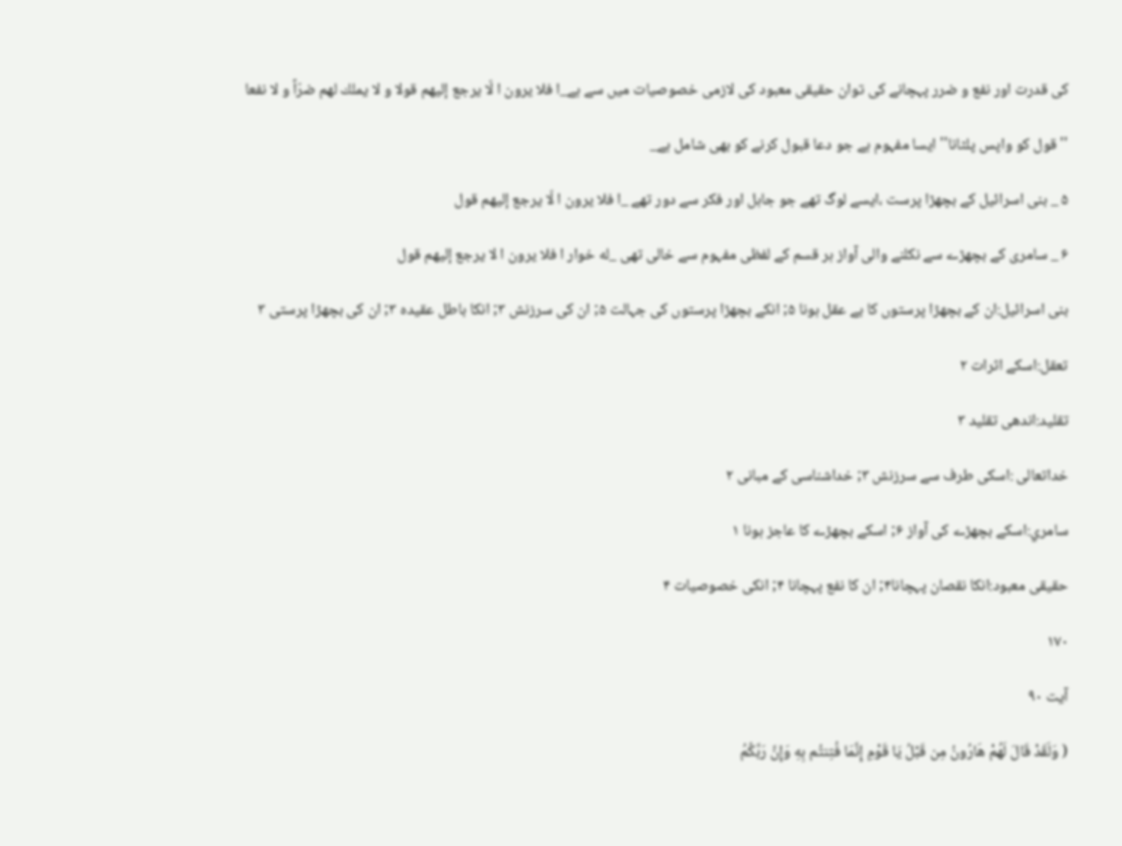كى قدرت اور نفع و ضرر پہچانے كى توان حقيقى معبود كى لازمى خصوصيات ميں سے ہے_ا فلا يرون ا لّا يرجع إليهم قولا و لا يملك لهم ضرّاً و لا نفعا

''قول كو واپس پلٹانا'' ايسا مفہوم ہے جو دعا قبول كرنے كو بھى شامل ہے_

۵ _ بنى اسرائيل كے بچھڑا پرست ،ايسے لوگ تھے جو جاہل اور فكر سے دور تھے _ا فلا يرون ا لّا يرجع إليهم قول

۶ _ سامرى كے بچھڑے سے نكلنے والى آواز ہر قسم كے لفظى مفہوم سے خالى تھى _له خوار ا فلا يرون ا لا يرجع إليهم قول

بنى اسرائيل:ان كے بچھڑا پرستوں كا بے عقل ہونا ۵; انكے بچھڑا پرستوں كى جہالت ۵; ان كى سرزنش ۳; انكا باطل عقيدہ ۳; ان كى بچھڑا پرستى ۳

تعقل:اسكے اثرات ۲

تقليد:اندھى تقليد ۳

خداتعالى :اسكى طرف سے سرزنش ۳; خداشناسى كے مبانى ۲

سامري:اسكے بچھڑے كى آواز ۶; اسكے بچھڑے كا عاجز ہونا ۱

حقيقى معبود:انكا نقصان پہچانا۴; ان كا نفع پہچانا ۴; انكى خصوصيات ۴

۱۷۰

آیت ۹۰

( وَلَقَدْ قَالَ لَهُمْ هَارُونُ مِن قَبْلُ يَا قَوْمِ إِنَّمَا فُتِنتُم بِهِ وَإِنَّ رَبَّكُمُ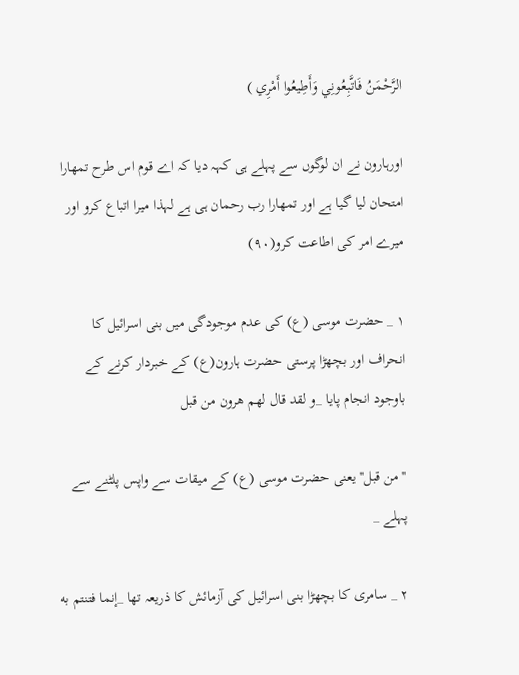الرَّحْمَنُ فَاتَّبِعُونِي وَأَطِيعُوا أَمْرِي )

اورہارون نے ان لوگوں سے پہلے ہى كہہ ديا كہ اے قوم اس طرح تمھارا امتحان ليا گيا ہے اور تمھارا رب رحمان ہى ہے لہذا ميرا اتباع كرو اور ميرے امر كى اطاعت كرو(۹۰)

۱ _ حضرت موسى (ع) كى عدم موجودگى ميں بنى اسرائيل كا انحراف اور بچھڑا پرستى حضرت ہارون(ع) كے خبردار كرنے كے باوجود انجام پايا _و لقد قال لهم هرون من قبل

''من قبل''يعنى حضرت موسى (ع) كے ميقات سے واپس پلٹنے سے پہلے _

۲ _ سامرى كا بچھڑا بنى اسرائيل كى آزمائش كا ذريعہ تھا _إنما فتنتم به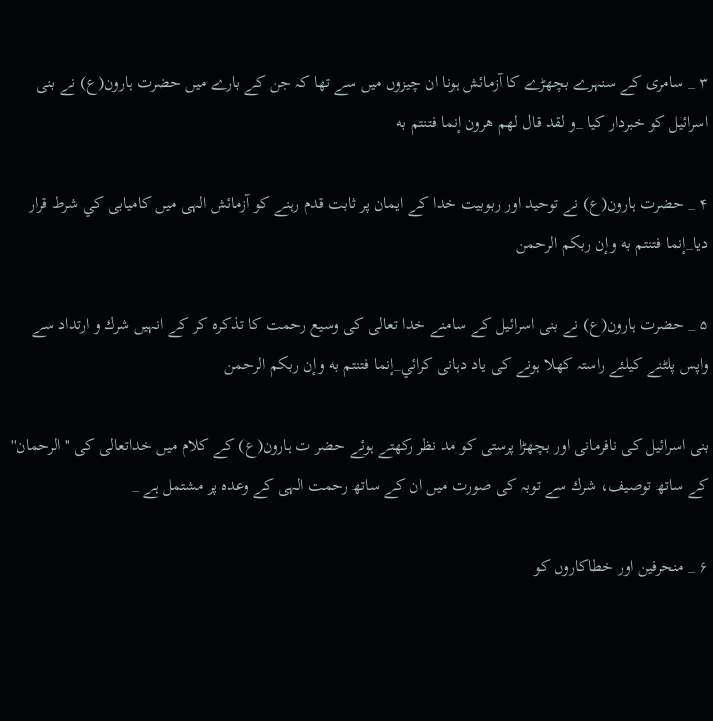۳ _ سامرى كے سنہرے بچھڑے كا آزمائش ہونا ان چيزوں ميں سے تھا كہ جن كے بارے ميں حضرت ہارون(ع) نے بنى اسرائيل كو خبردار كيا _و لقد قال لهم هرون إنما فتنتم به

۴ _ حضرت ہارون(ع) نے توحيد اور ربوبيت خدا كے ايمان پر ثابت قدم رہنے كو آزمائش الہى ميں كاميابى كي شرط قرار ديا_إنما فتنتم به وإن ربكم الرحمن

۵ _ حضرت ہارون(ع) نے بنى اسرائيل كے سامنے خدا تعالى كى وسيع رحمت كا تذكرہ كر كے انہيں شرك و ارتداد سے واپس پلٹنے كيلئے راستہ كھلا ہونے كى ياد دہانى كرائي_إنما فتنتم به وإن ربكم الرحمن

بنى اسرائيل كى نافرمانى اور بچھڑا پرستى كو مد نظر ركھتے ہوئے حضر ت ہارون(ع) كے كلام ميں خداتعالى كى ''الرحمان'' كے ساتھ توصيف، شرك سے توبہ كى صورت ميں ان كے ساتھ رحمت الہى كے وعدہ پر مشتمل ہے _

۶ _ منحرفين اور خطاكاروں كو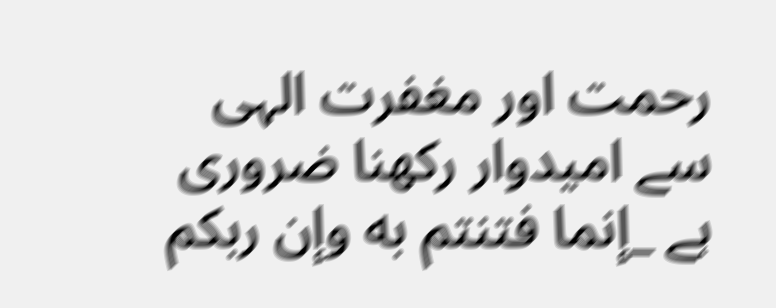رحمت اور مغفرت الہى سے اميدوار ركھنا ضرورى ہے _إنما فتنتم به وإن ربكم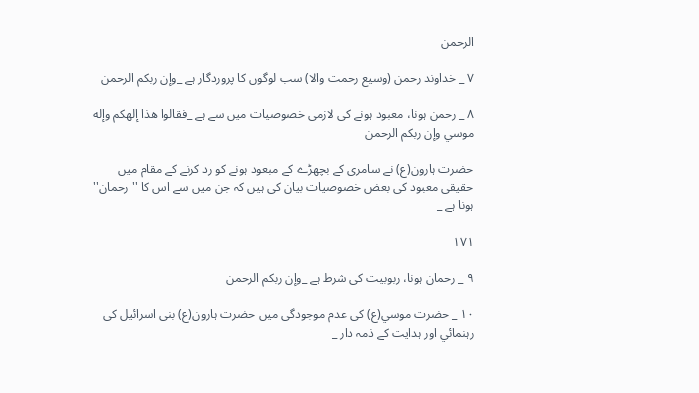الرحمن

۷ _ خداوند رحمن (وسيع رحمت والا) سب لوگوں كا پروردگار ہے _وإن ربكم الرحمن

۸ _ رحمن ہونا، معبود ہونے كى لازمى خصوصيات ميں سے ہے _فقالوا هذا إلهكم وإله موسي وإن ربكم الرحمن

حضرت ہارون(ع) نے سامرى كے بچھڑے كے مبعود ہونے كو رد كرنے كے مقام ميں حقيقى معبود كى بعض خصوصيات بيان كى ہيں كہ جن ميں سے اس كا ''رحمان'' ہونا ہے _

۱۷۱

۹ _ رحمان ہونا، ربوبيت كى شرط ہے _وإن ربكم الرحمن

۱۰ _ حضرت موسي(ع) كى عدم موجودگى ميں حضرت ہارون(ع) بنى اسرائيل كى رہنمائي اور ہدايت كے ذمہ دار _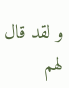و لقد قال لهم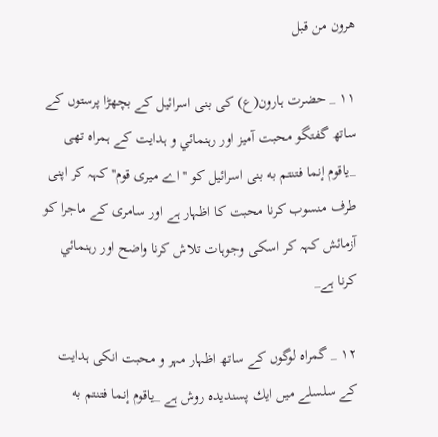هرون من قبل

۱۱ _ حضرت ہارون(ع) كى بنى اسرائيل كے بچھڑا پرستوں كے ساتھ گفتگو محبت آميز اور رہنمائي و ہدايت كے ہمراہ تھى _ياقوم إنما فتنتم به بنى اسرائيل كو ''اے ميرى قوم'' كہہ كر اپنى طرف منسوب كرنا محبت كا اظہار ہے اور سامرى كے ماجرا كو آزمائش كہہ كر اسكى وجوہات تلاش كرنا واضح اور رہنمائي كرنا ہے_

۱۲ _ گمراہ لوگوں كے ساتھ اظہار مہر و محبت انكى ہدايت كے سلسلے ميں ايك پسنديدہ روش ہے _ياقوم إنما فتنتم به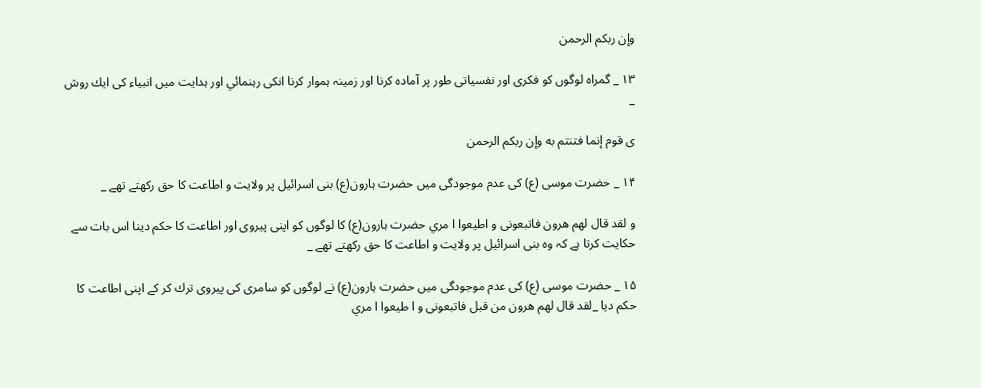وإن ربكم الرحمن

۱۳ _ گمراہ لوگوں كو فكرى اور نفسياتى طور پر آمادہ كرنا اور زمينہ ہموار كرنا انكى رہنمائي اور ہدايت ميں انبياء كى ايك روش _

ى قوم إنما فتنتم به وإن ربكم الرحمن

۱۴ _ حضرت موسى (ع) كى عدم موجودگى ميں حضرت ہارون(ع) بنى اسرائيل پر ولايت و اطاعت كا حق ركھتے تھے _

و لقد قال لهم هرون فاتبعونى و اطيعوا ا مري حضرت ہارون(ع) كا لوگوں كو اپنى پيروى اور اطاعت كا حكم دينا اس بات سے حكايت كرتا ہے كہ وہ بنى اسرائيل پر ولايت و اطاعت كا حق ركھتے تھے _

۱۵ _ حضرت موسى (ع) كى عدم موجودگى ميں حضرت ہارون(ع) نے لوگوں كو سامرى كى پيروى ترك كر كے اپنى اطاعت كا حكم ديا _لقد قال لهم هرون من قبل فاتبعونى و ا طيعوا ا مري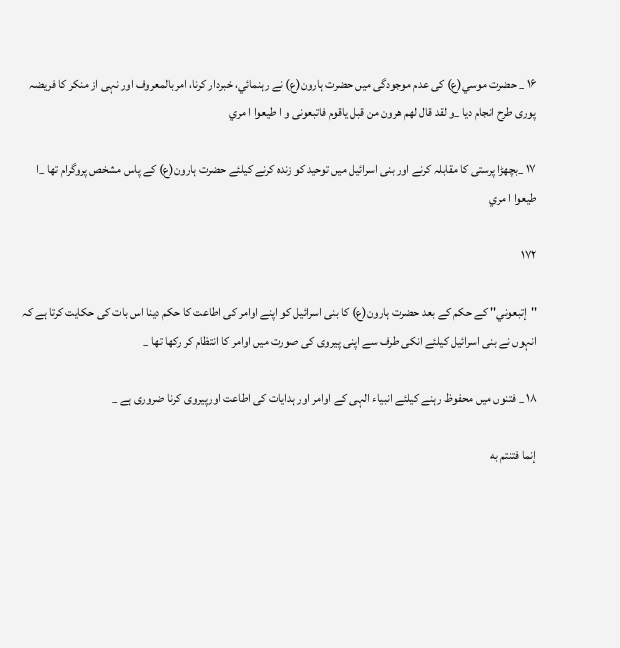۱۶ _ حضرت موسي(ع) كى عدم موجودگى ميں حضرت ہارون(ع) نے رہنمائي، خبردار كرنا، امربالمعروف اور نہى از منكر كا فريضہ پورى طرح انجام ديا _و لقد قال لهم هرون من قبل ياقوم فاتبعونى و ا طيعوا ا مري

۱۷ _بچھڑا پرستى كا مقابلہ كرنے اور بنى اسرائيل ميں توحيد كو زندہ كرنے كيلئے حضرت ہارون(ع) كے پاس مشخص پروگرام تھا _ا طيعوا ا مري

۱۷۲

''إتبعوني'' كے حكم كے بعد حضرت ہارون(ع) كا بنى اسرائيل كو اپنے اوامر كى اطاعت كا حكم دينا اس بات كى حكايت كرتا ہے كہ انہوں نے بنى اسرائيل كيلئے انكى طرف سے اپنى پيروى كى صورت ميں اوامر كا انتظام كر ركھا تھا _

۱۸ _ فتنوں ميں محفوظ رہنے كيلئے انبياء الہى كے اوامر اور ہدايات كى اطاعت اورپيروى كرنا ضرورى ہے _

إنما فتنتم به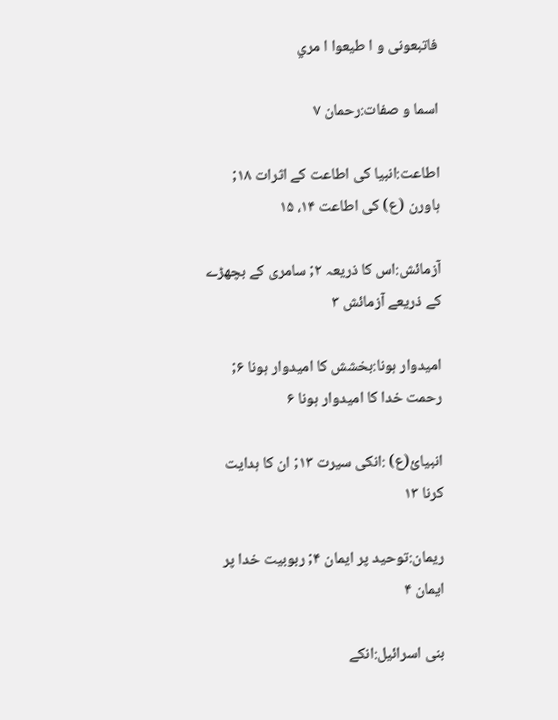فاتبعونى و ا طيعوا ا مري

اسما و صفات:رحمان ۷

اطاعت:انبيا كى اطاعت كے اثرات ۱۸; ہاورن (ع) كى اطاعت ۱۴، ۱۵

آزمائش:اس كا ذريعہ ۲; سامرى كے بچھڑے كے ذريعے آزمائش ۳

اميدوار ہونا:بخشش كا اميدوار ہونا ۶; رحمت خدا كا اميدوار ہونا ۶

انبيائ(ع) :انكى سيرت ۱۳; ان كا ہدايت كرنا ۱۳

ريمان:توحيد پر ايمان ۴; ربوبيت خدا پر ايمان ۴

بنى اسرائيل:انكے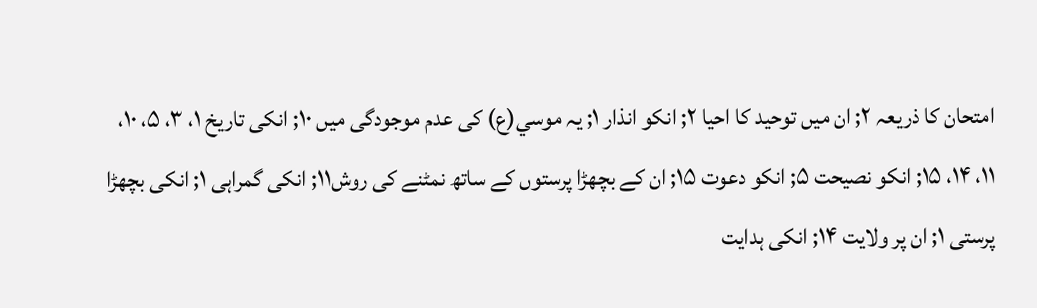امتحان كا ذريعہ ۲; ان ميں توحيد كا احيا ۲; انكو انذار ۱; يہ موسي(ع) كى عدم موجودگى ميں ۱۰; انكى تاريخ ۱، ۳، ۵، ۱۰، ۱۱، ۱۴، ۱۵; انكو نصيحت ۵; انكو دعوت ۱۵; ان كے بچھڑا پرستوں كے ساتھ نمٹنے كى روش۱۱; انكى گمراہى ۱; انكى بچھڑا پرستى ۱; ان پر ولايت ۱۴; انكى ہدايت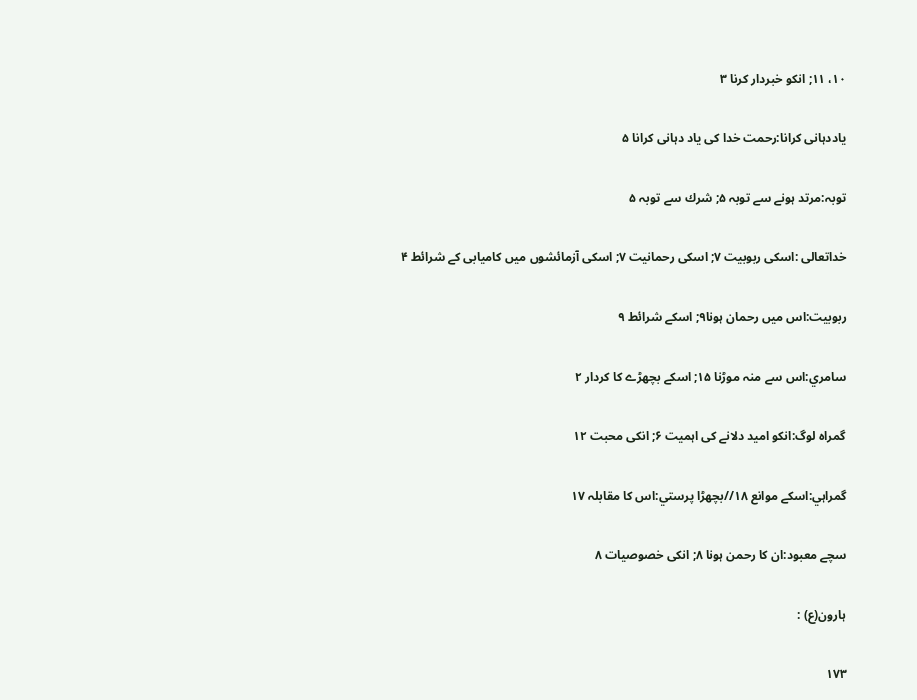۱۰، ۱۱; انكو خبردار كرنا ۳

ياددہانى كرانا:رحمت خدا كى ياد دہانى كرانا ۵

توبہ:مرتد ہونے سے توبہ ۵; شرك سے توبہ ۵

خداتعالى :اسكى ربوبيت ۷; اسكى رحمانيت ۷; اسكى آزمائشوں ميں كاميابى كے شرائط ۴

ربوبيت:اس ميں رحمان ہونا۹; اسكے شرائط ۹

سامري:اس سے منہ موڑنا ۱۵; اسكے بچھڑے كا كردار ۲

گمراہ لوگ:انكو اميد دلانے كى اہميت ۶; انكى محبت ۱۲

گمراہي:اسكے موانع ۱۸//بچھڑا پرستي:اس كا مقابلہ ۱۷

سچے معبود:ان كا رحمن ہونا ۸; انكى خصوصيات ۸

ہارون(ع) :

۱۷۳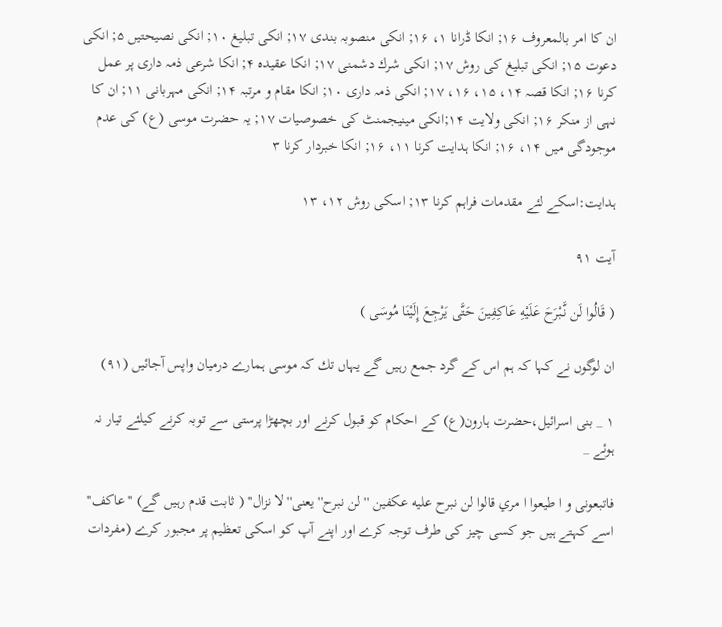ان كا امر بالمعروف ۱۶; انكا ڈرانا ۱، ۱۶; انكى منصوبہ بندى ۱۷; انكى تبليغ ۱۰; انكى نصيحتيں ۵; انكى دعوت ۱۵; انكى تبليغ كى روش ۱۷; انكى شرك دشمنى ۱۷; انكا عقيدہ ۴; انكا شرعى ذمہ دارى پر عمل كرنا ۱۶; انكا قصہ ۱۴، ۱۵، ۱۶، ۱۷; انكى ذمہ دارى ۱۰; انكا مقام و مرتبہ ۱۴; انكى مہربانى ۱۱; ان كا نہى از منكر ۱۶; انكى ولايت ۱۴;انكى مينيجمنٹ كى خصوصيات ۱۷; يہ حضرت موسى (ع) كى عدم موجودگى ميں ۱۴، ۱۶; انكا ہدايت كرنا ۱۱، ۱۶; انكا خبردار كرنا ۳

ہدايت:اسكے لئے مقدمات فراہم كرنا ۱۳; اسكى روش ۱۲، ۱۳

آیت ۹۱

( قَالُوا لَن نَّبْرَحَ عَلَيْهِ عَاكِفِينَ حَتَّى يَرْجِعَ إِلَيْنَا مُوسَى )

ان لوگوں نے كہا كہ ہم اس كے گرد جمع رہيں گے يہاں تك كہ موسى ہمارے درميان واپس آجائيں (۹۱)

۱ _ بنى اسرائيل،حضرت ہارون(ع) كے احكام كو قبول كرنے اور بچھڑا پرستى سے توبہ كرنے كيلئے تيار نہ ہوئے _

فاتبعونى و ا طيعوا ا مري قالوا لن نبرح عليه عكفين ''لن نبرح'' يعنى''لا نزال'' ( ثابت قدم رہيں گے) ''عاكف'' اسے كہتے ہيں جو كسى چيز كى طرف توجہ كرے اور اپنے آپ كو اسكى تعظيم پر مجبور كرے (مفردات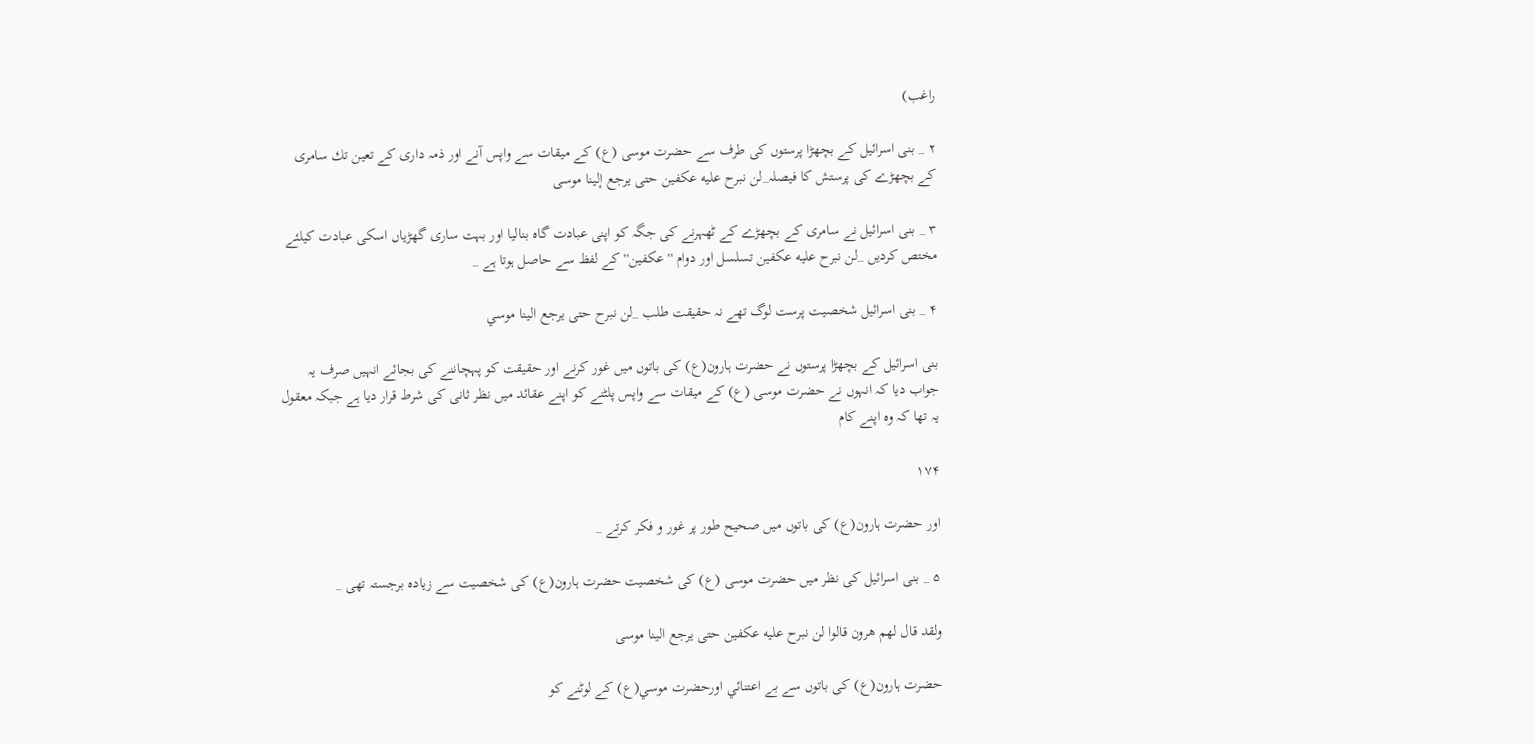راغب)

۲ _ بنى اسرائيل كے بچھڑا پرستوں كى طرف سے حضرت موسى (ع) كے ميقات سے واپس آنے اور ذمہ دارى كے تعين تك سامرى كے بچھڑے كى پرستش كا فيصلہ_لن نبرح عليه عكفين حتى يرجع إلينا موسى

۳ _ بنى اسرائيل نے سامرى كے بچھڑے كے ٹھہرنے كى جگہ كو اپنى عبادت گاہ بناليا اور بہت سارى گھڑياں اسكى عبادت كيلئے مختص كرديں _لن نبرح عليه عكفين تسلسل اور دوام ''عكفين'' كے لفظ سے حاصل ہوتا ہے _

۴ _ بنى اسرائيل شخصيت پرست لوگ تھے نہ حقيقت طلب _لن نبرح حتى يرجع الينا موسي

بنى اسرائيل كے بچھڑا پرستوں نے حضرت ہارون(ع) كى باتوں ميں غور كرنے اور حقيقت كو پہچاننے كى بجائے انہيں صرف يہ جواب ديا كہ انہوں نے حضرت موسى (ع) كے ميقات سے واپس پلٹنے كو اپنے عقائد ميں نظر ثانى كى شرط قرار ديا ہے جبكہ معقول يہ تھا كہ وہ اپنے كام

۱۷۴

اور حضرت ہارون(ع) كى باتوں ميں صحيح طور پر غور و فكر كرتے _

۵ _ بنى اسرائيل كى نظر ميں حضرت موسى (ع) كى شخصيت حضرت ہارون(ع) كى شخصيت سے زيادہ برجستہ تھى _

ولقد قال لهم هرون قالوا لن نبرح عليه عكفين حتى يرجع الينا موسى

حضرت ہارون(ع) كى باتوں سے بے اعتنائي اورحضرت موسي(ع) كے لوٹنے كو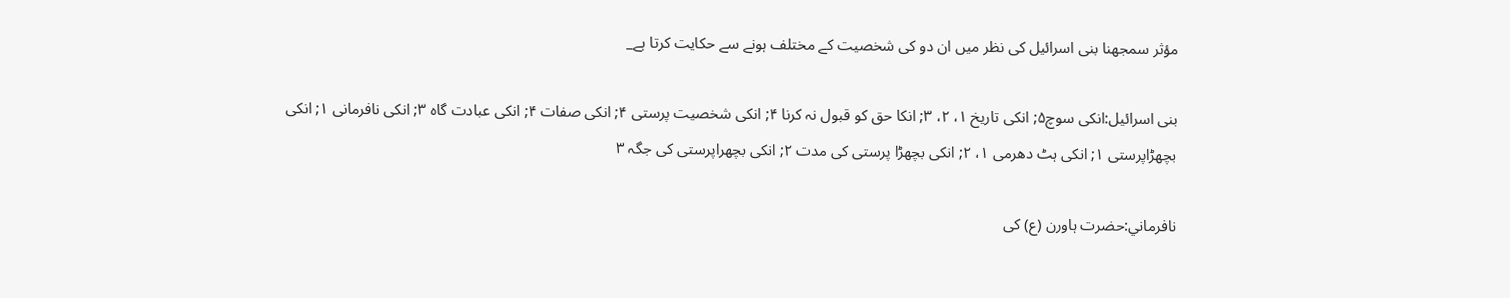مؤثر سمجھنا بنى اسرائيل كى نظر ميں ان دو كى شخصيت كے مختلف ہونے سے حكايت كرتا ہے_

بنى اسرائيل:انكى سوچ۵; انكى تاريخ ۱، ۲، ۳; انكا حق كو قبول نہ كرنا ۴; انكى شخصيت پرستى ۴; انكى صفات ۴; انكى عبادت گاہ ۳; انكى نافرمانى ۱; انكى بچھڑاپرستى ۱; انكى ہٹ دھرمى ۱، ۲; انكى بچھڑا پرستى كى مدت ۲; انكى بچھراپرستى كى جگہ ۳

نافرماني:حضرت ہاورن (ع) كى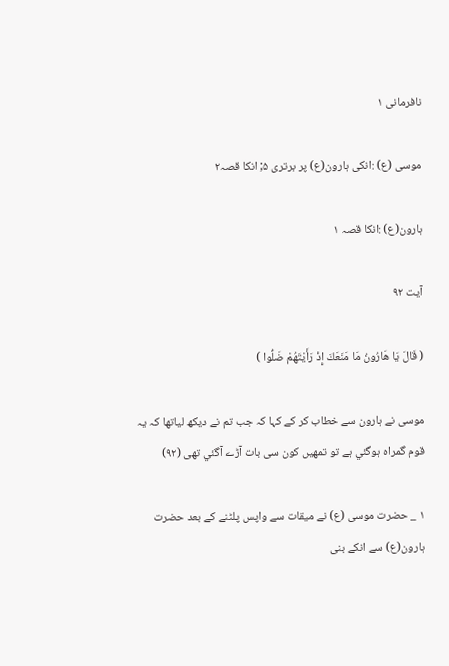نافرمانى ۱

موسى (ع) :انكى ہارون(ع) پر برترى ۵; انكا قصہ۲

ہارون(ع) :انكا قصہ ۱

آیت ۹۲

( قَالَ يَا هَارُونُ مَا مَنَعَكَ إِذْ رَأَيْتَهُمْ ضَلُّوا )

موسى نے ہارون سے خطاب كر كے كہا كہ جب تم نے ديكھ لياتھا كہ يہ قوم گمراہ ہوگئي ہے تو تمھيں كون سى بات آڑے آگئي تھى (۹۲)

۱ _ حضرت موسى (ع) نے ميقات سے واپس پلٹنے كے بعد حضرت ہارون(ع) سے انكے بنى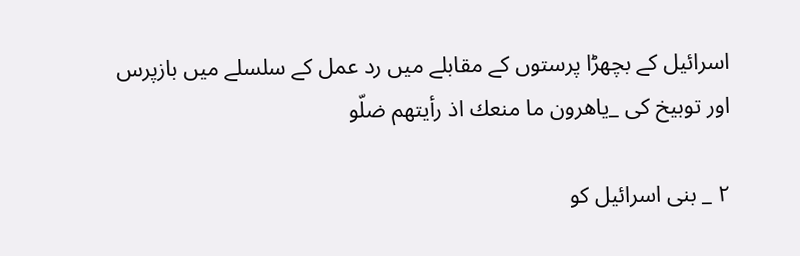اسرائيل كے بچھڑا پرستوں كے مقابلے ميں رد عمل كے سلسلے ميں بازپرس اور توبيخ كى _ياهرون ما منعك اذ رأيتهم ضلّو

۲ _ بنى اسرائيل كو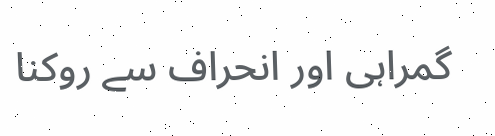گمراہى اور انحراف سے روكنا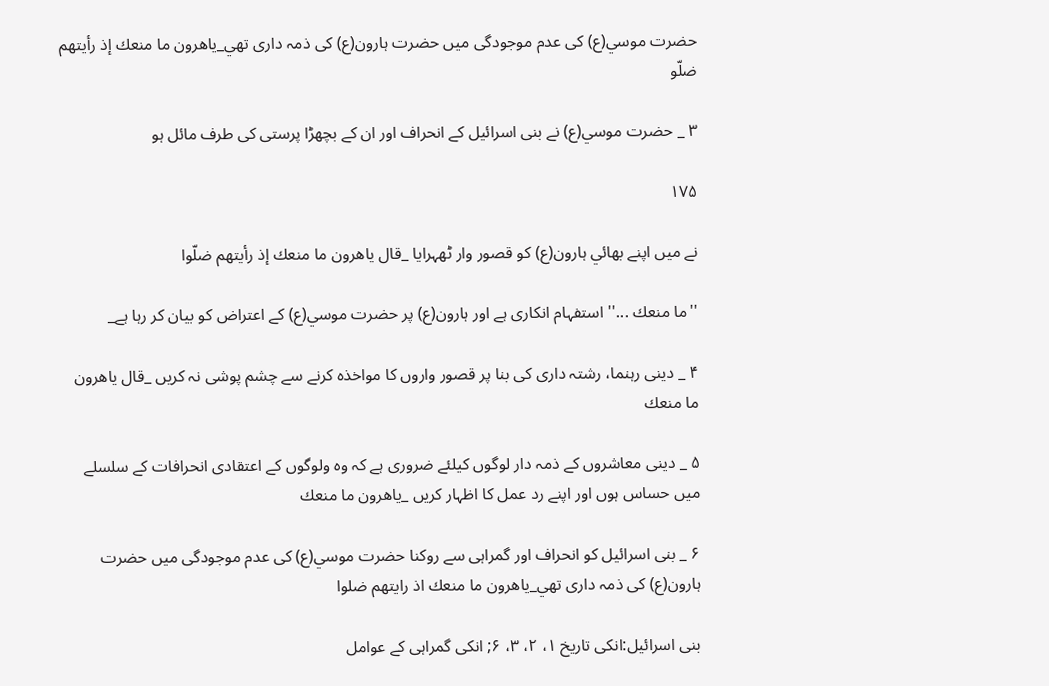حضرت موسي(ع) كى عدم موجودگى ميں حضرت ہارون(ع) كى ذمہ دارى تھي_ياهرون ما منعك إذ رأيتهم ضلّو

۳ _ حضرت موسي(ع) نے بنى اسرائيل كے انحراف اور ان كے بچھڑا پرستى كى طرف مائل ہو

۱۷۵

نے ميں اپنے بھائي ہارون(ع) كو قصور وار ٹھہرايا _قال ياهرون ما منعك إذ رأيتهم ضلّوا

''ما منعك ...'' استفہام انكارى ہے اور ہارون(ع) پر حضرت موسي(ع) كے اعتراض كو بيان كر رہا ہے_

۴ _ دينى رہنما، رشتہ دارى كى بنا پر قصور واروں كا مواخذہ كرنے سے چشم پوشى نہ كريں _قال ياهرون ما منعك

۵ _ دينى معاشروں كے ذمہ دار لوگوں كيلئے ضرورى ہے كہ وہ ولوگوں كے اعتقادى انحرافات كے سلسلے ميں حساس ہوں اور اپنے رد عمل كا اظہار كريں _ياهرون ما منعك

۶ _ بنى اسرائيل كو انحراف اور گمراہى سے روكنا حضرت موسي(ع) كى عدم موجودگى ميں حضرت ہارون(ع) كى ذمہ دارى تھي_ياهرون ما منعك اذ رايتهم ضلوا

بنى اسرائيل:انكى تاريخ ۱، ۲، ۳، ۶; انكى گمراہى كے عوامل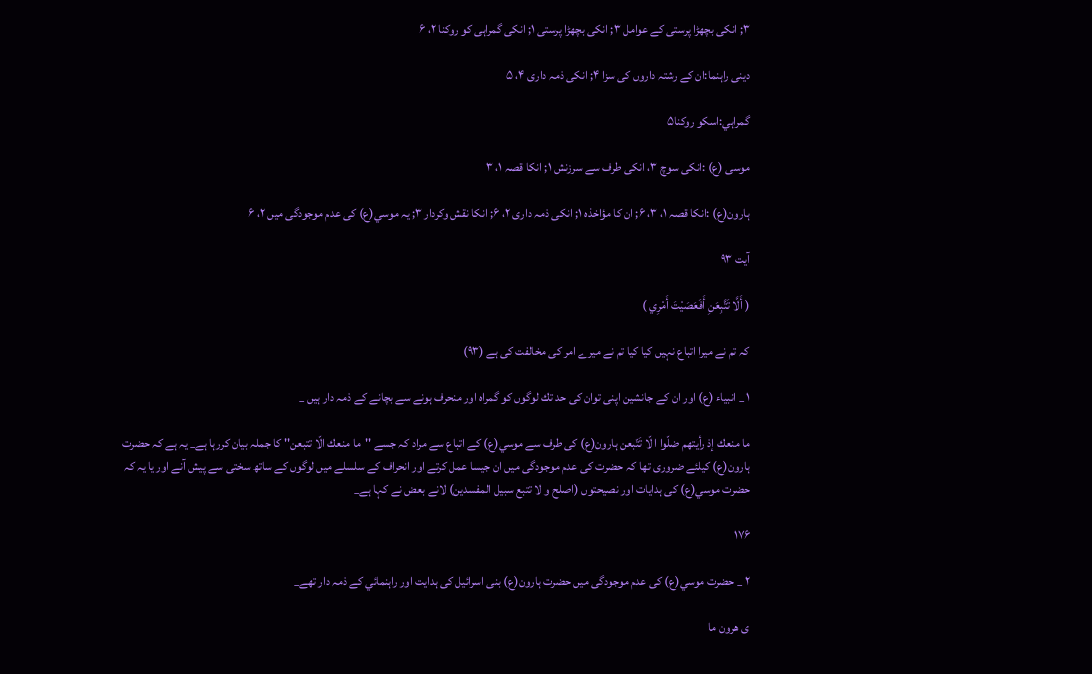۳; انكى بچھڑا پرستى كے عوامل ۳; انكى بچھڑا پرستى ۱; انكى گمراہى كو روكنا ۲، ۶

دينى راہنما:ان كے رشتہ داروں كى سزا ۴; انكى ذمہ دارى ۴، ۵

گمراہي:اسكو روكنا۵

موسى (ع) :انكى سوچ ۳، انكى طرف سے سرزنش ۱; انكا قصہ ۱، ۳

ہارون(ع) :انكا قصہ ۱، ۳، ۶; ان كا مؤاخذہ ۱; انكى ذمہ دارى ۲، ۶; انكا نقش وكردار ۳; يہ موسي(ع) كى عدم موجودگى ميں ۲، ۶

آیت ۹۳

( أَلَّا تَتَّبِعَنِ أَفَعَصَيْتَ أَمْرِي )

كہ تم نے ميرا اتباع نہيں كيا كيا تم نے ميرے امر كى مخالفت كى ہے (۹۳)

۱ _ انبياء (ع) اور ان كے جانشين اپنى توان كى حد تك لوگوں كو گمراہ اور منحرف ہونے سے بچانے كے ذمہ دار ہيں _

ما منعك إذ رأيتهم ضلّوا ا لّا تَتّبعن ہارون(ع) كى طرف سے موسي(ع) كے اتباع سے مراد كہ جسے ''ما منعك الّا تتبعن'' كا جملہ بيان كررہا ہے_ يہ ہے كہ حضرت ہارون(ع) كيلئے ضرورى تھا كہ حضرت كى عدم موجودگى ميں ان جيسا عمل كرتے اور انحراف كے سلسلے ميں لوگوں كے ساتھ سختى سے پيش آنے اور يا يہ كہ حضرت موسي(ع) كى ہدايات اور نصيحتوں (اصلح و لا تتبع سبيل المفسدين) لانے بعض نے كہا ہے_

۱۷۶

۲ _ حضرت موسي(ع) كى عدم موجودگى ميں حضرت ہارون(ع) بنى اسرائيل كى ہدايت اور راہنمائي كے ذمہ دار تھے_

ى هرون ما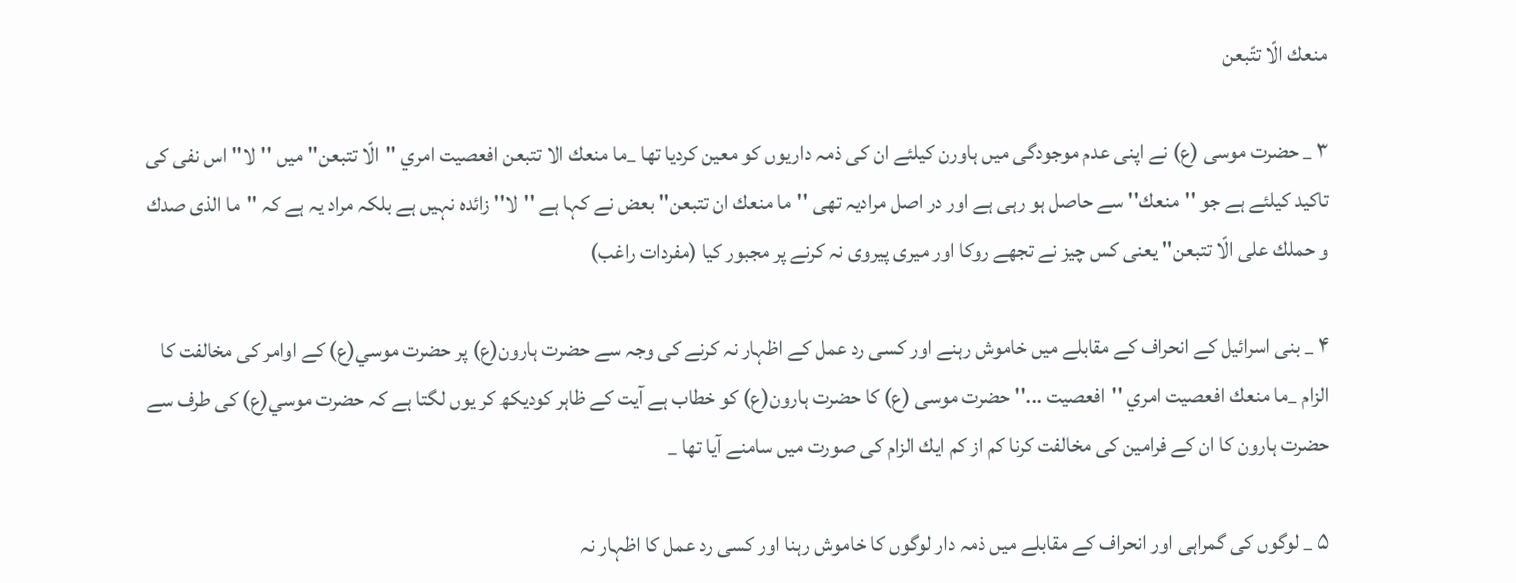منعك الّا تتّبعن

۳ _ حضرت موسى (ع) نے اپنى عدم موجودگى ميں ہاورن كيلئے ان كى ذمہ داريوں كو معين كرديا تھا _ما منعك الا تتبعن افعصيت امري ''الّا تتبعن'' ميں ''لا'' اس نفى كى تاكيد كيلئے ہے جو ''منعك'' سے حاصل ہو رہى ہے اور در اصل مراديہ تھى ''ما منعك ان تتبعن'' بعض نے كہا ہے ''لا'' زائدہ نہيں ہے بلكہ مراد يہ ہے كہ ''ما الذى صدك و حملك على الّا تتبعن'' يعنى كس چيز نے تجھے روكا اور ميرى پيروى نہ كرنے پر مجبور كيا (مفردات راغب)

۴ _ بنى اسرائيل كے انحراف كے مقابلے ميں خاموش رہنے اور كسى رد عمل كے اظہار نہ كرنے كى وجہ سے حضرت ہارون(ع) پر حضرت موسي(ع) كے اوامر كى مخالفت كا الزام _ما منعك افعصيت امري ''افعصيت ...'' حضرت موسى (ع) كا حضرت ہارون(ع) كو خطاب ہے آيت كے ظاہر كوديكھ كر يوں لگتا ہے كہ حضرت موسي(ع) كى طرف سے حضرت ہارون كا ان كے فرامين كى مخالفت كرنا كم از كم ايك الزام كى صورت ميں سامنے آيا تھا _

۵ _ لوگوں كى گمراہى اور انحراف كے مقابلے ميں ذمہ دار لوگوں كا خاموش رہنا اور كسى رد عمل كا اظہار نہ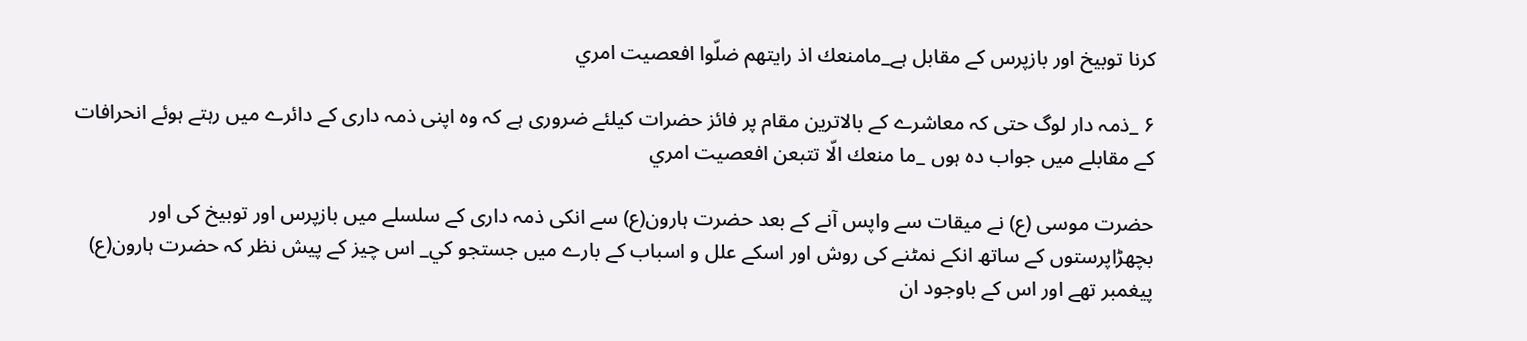كرنا توبيخ اور بازپرس كے مقابل ہے_مامنعك اذ رايتهم ضلّوا افعصيت امري

۶ _ذمہ دار لوگ حتى كہ معاشرے كے بالاترين مقام پر فائز حضرات كيلئے ضرورى ہے كہ وہ اپنى ذمہ دارى كے دائرے ميں رہتے ہوئے انحرافات كے مقابلے ميں جواب دہ ہوں _ما منعك الّا تتبعن افعصيت امري

حضرت موسى (ع) نے ميقات سے واپس آنے كے بعد حضرت ہارون(ع) سے انكى ذمہ دارى كے سلسلے ميں بازپرس اور توبيخ كى اور بچھڑاپرستوں كے ساتھ انكے نمٹنے كى روش اور اسكے علل و اسباب كے بارے ميں جستجو كي_ اس چيز كے پيش نظر كہ حضرت ہارون(ع) پيغمبر تھے اور اس كے باوجود ان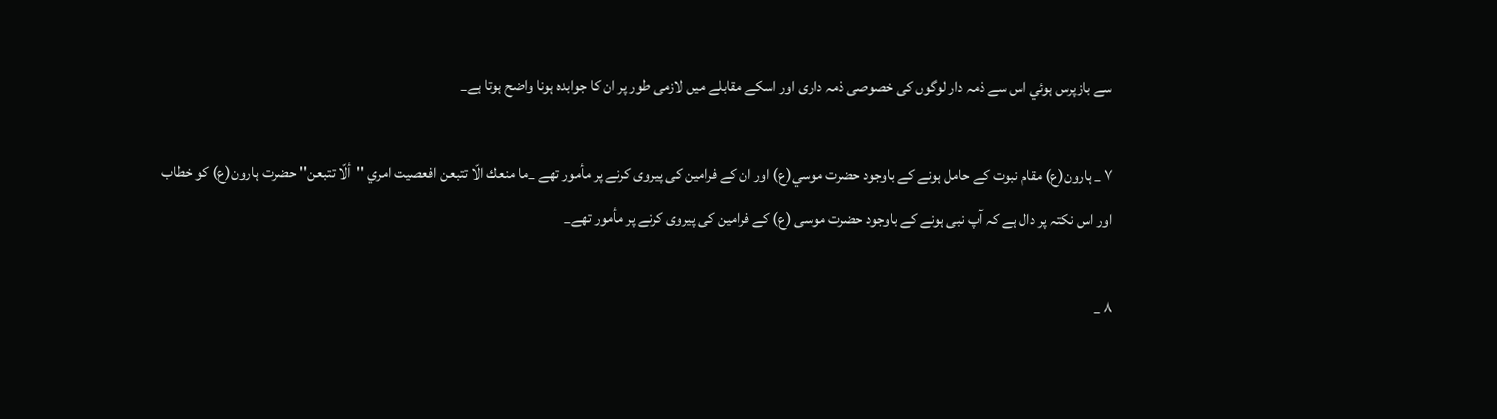سے بازپرس ہوئي اس سے ذمہ دار لوگوں كى خصوصى ذمہ دارى اور اسكے مقابلے ميں لازمى طور پر ان كا جوابدہ ہونا واضح ہوتا ہے_

۷ _ ہارون(ع) مقام نبوت كے حامل ہونے كے باوجود حضرت موسي(ع) اور ان كے فرامين كى پيروى كرنے پر مأمور تھے _ما منعك الّا تتبعن افعصيت امري ''ألّا تتبعن'' حضرت ہارون(ع) كو خطاب اور اس نكتہ پر دال ہے كہ آپ نبى ہونے كے باوجود حضرت موسى (ع) كے فرامين كى پيروى كرنے پر مأمور تھے_

۸ _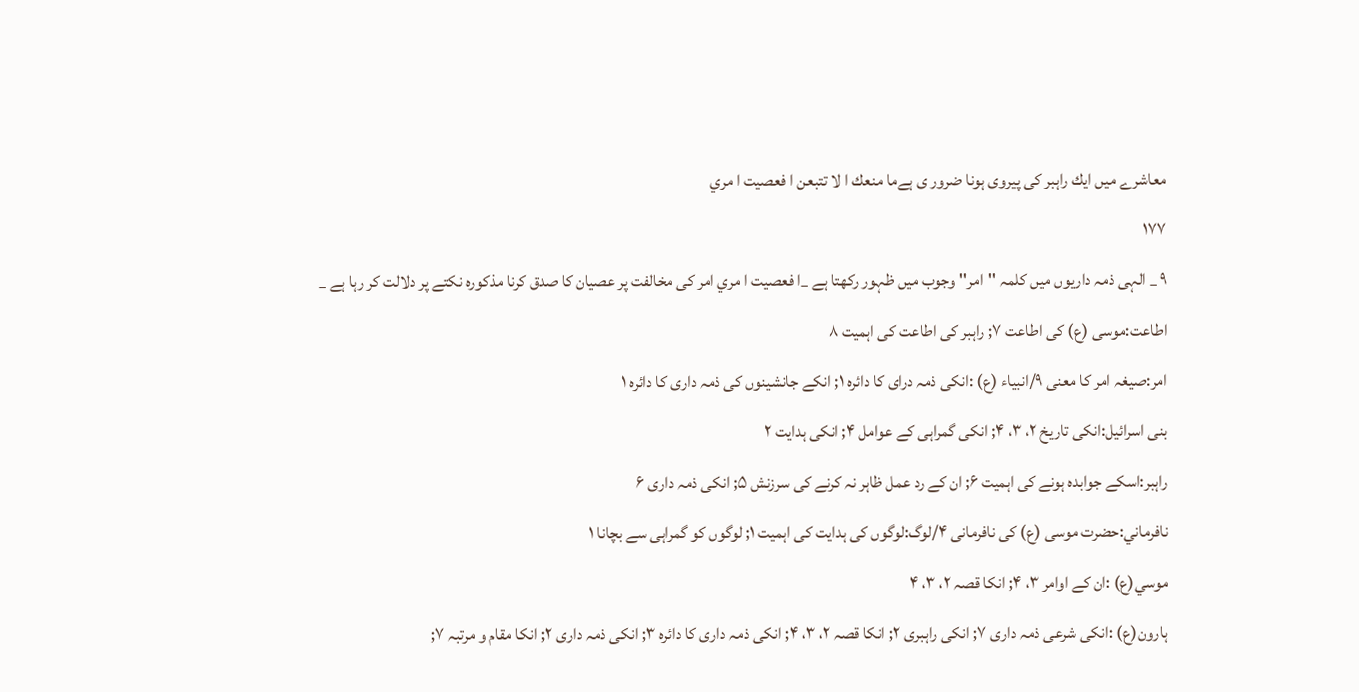معاشرے ميں ايك راہبر كى پيروى ہونا ضرور ى ہےما منعك ا لا تتبعن ا فعصيت ا مري

۱۷۷

۹ _ الہى ذمہ داريوں ميں كلمہ ''امر'' وجوب ميں ظہور ركھتا ہے _ا فعصيت ا مري امر كى مخالفت پر عصيان كا صدق كرنا مذكورہ نكتے پر دلالت كر رہا ہے _

اطاعت:موسى (ع) كى اطاعت ۷; راہبر كى اطاعت كى اہميت ۸

امر:صيغہ امر كا معنى ۹/انبياء (ع) :انكى ذمہ دراى كا دائرہ ۱; انكے جانشينوں كى ذمہ دارى كا دائرہ ۱

بنى اسرائيل:انكى تاريخ ۲، ۳، ۴; انكى گمراہى كے عوامل ۴; انكى ہدايت ۲

راہبر:اسكے جوابدہ ہونے كى اہميت ۶; ان كے رد عمل ظاہر نہ كرنے كى سرزنش ۵; انكى ذمہ دارى ۶

نافرماني:حضرت موسى (ع) كى نافرمانى ۴/لوگ:لوگوں كى ہدايت كى اہميت ۱; لوگوں كو گمراہى سے بچانا ۱

موسي(ع) :ان كے اوامر ۳، ۴; انكا قصہ ۲، ۳، ۴

ہارون(ع) :انكى شرعى ذمہ دارى ۷; انكى راہبرى ۲; انكا قصہ ۲، ۳، ۴; انكى ذمہ دارى كا دائرہ ۳; انكى ذمہ دارى ۲; انكا مقام و مرتبہ ۷;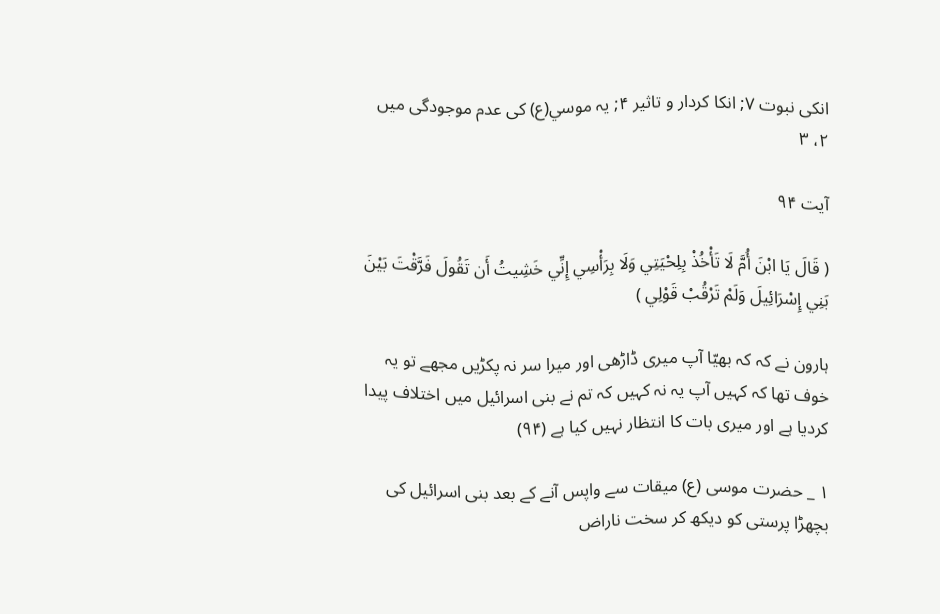انكى نبوت ۷; انكا كردار و تاثير ۴; يہ موسي(ع) كى عدم موجودگى ميں ۲، ۳

آیت ۹۴

( قَالَ يَا ابْنَ أُمَّ لَا تَأْخُذْ بِلِحْيَتِي وَلَا بِرَأْسِي إِنِّي خَشِيتُ أَن تَقُولَ فَرَّقْتَ بَيْنَ بَنِي إِسْرَائِيلَ وَلَمْ تَرْقُبْ قَوْلِي )

ہارون نے كہ كہ بھيّا آپ ميرى ڈاڑھى اور ميرا سر نہ پكڑيں مجھے تو يہ خوف تھا كہ كہيں آپ يہ نہ كہيں كہ تم نے بنى اسرائيل ميں اختلاف پيدا كرديا ہے اور ميرى بات كا انتظار نہيں كيا ہے (۹۴)

۱ _ حضرت موسى (ع) ميقات سے واپس آنے كے بعد بنى اسرائيل كى بچھڑا پرستى كو ديكھ كر سخت ناراض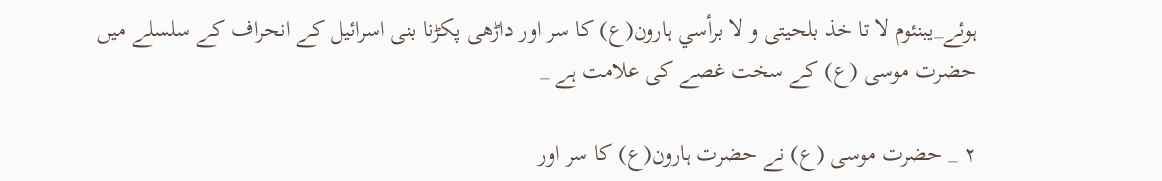ہوئے_يبنئوم لا تا خذ بلحيتى و لا برأسي ہارون(ع) كا سر اور داڑھى پكڑنا بنى اسرائيل كے انحراف كے سلسلے ميں حضرت موسى (ع) كے سخت غصے كى علامت ہے _

۲ _ حضرت موسى (ع) نے حضرت ہارون(ع) كا سر اور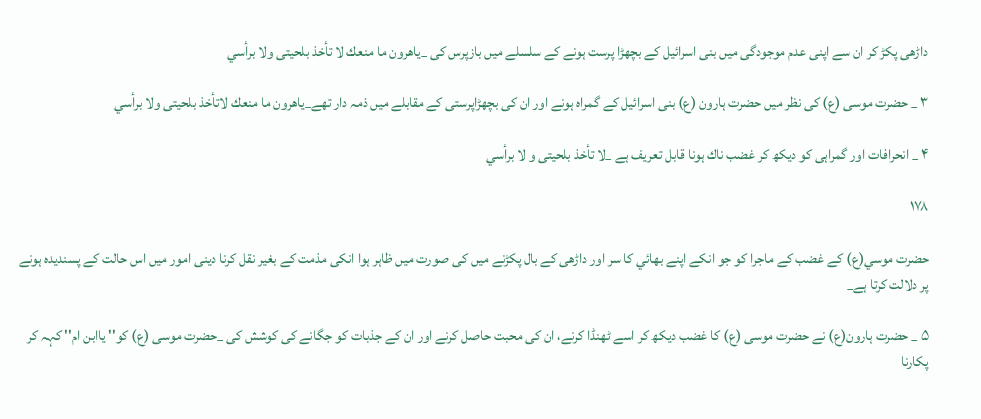داڑھى پكڑ كر ان سے اپنى عدم موجودگى ميں بنى اسرائيل كے بچھڑا پرست ہونے كے سلسلے ميں بازپرس كى _ياهرون ما منعك لا تأخذ بلحيتى ولا برأسي

۳ _ حضرت موسى (ع) كى نظر ميں حضرت ہارون (ع) بنى اسرائيل كے گمراہ ہونے اور ان كى بچھڑاپرستى كے مقابلے ميں ذمہ دار تھے_ياهرون ما منعك لاتأخذ بلحيتى ولا برأسي

۴ _ انحرافات اور گمراہى كو ديكھ كر غضب ناك ہونا قابل تعريف ہے _لا تأخذ بلحيتى و لا برأسي

۱۷۸

حضرت موسي(ع) كے غضب كے ماجرا كو جو انكے اپنے بھائي كا سر اور داڑھى كے بال پكڑنے ميں كى صورت ميں ظاہر ہوا انكى مذمت كے بغير نقل كرنا دينى امور ميں اس حالت كے پسنديدہ ہونے پر دلالت كرتا ہے_

۵ _ حضرت ہارون(ع) نے حضرت موسى (ع) كا غضب ديكھ كر اسے ٹھنڈا كرنے، ان كى محبت حاصل كرنے اور ان كے جذبات كو جگانے كى كوشش كى _حضرت موسى (ع) كو'' ياابن ام'' كہہ كر پكارنا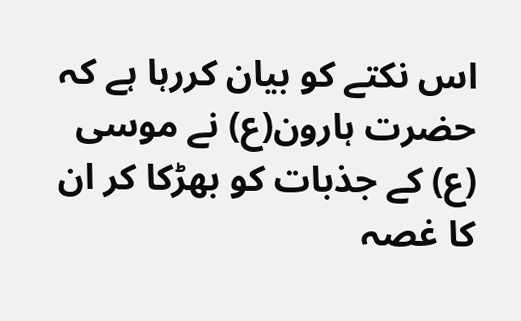اس نكتے كو بيان كررہا ہے كہ حضرت ہارون(ع) نے موسى (ع) كے جذبات كو بھڑكا كر ان كا غصہ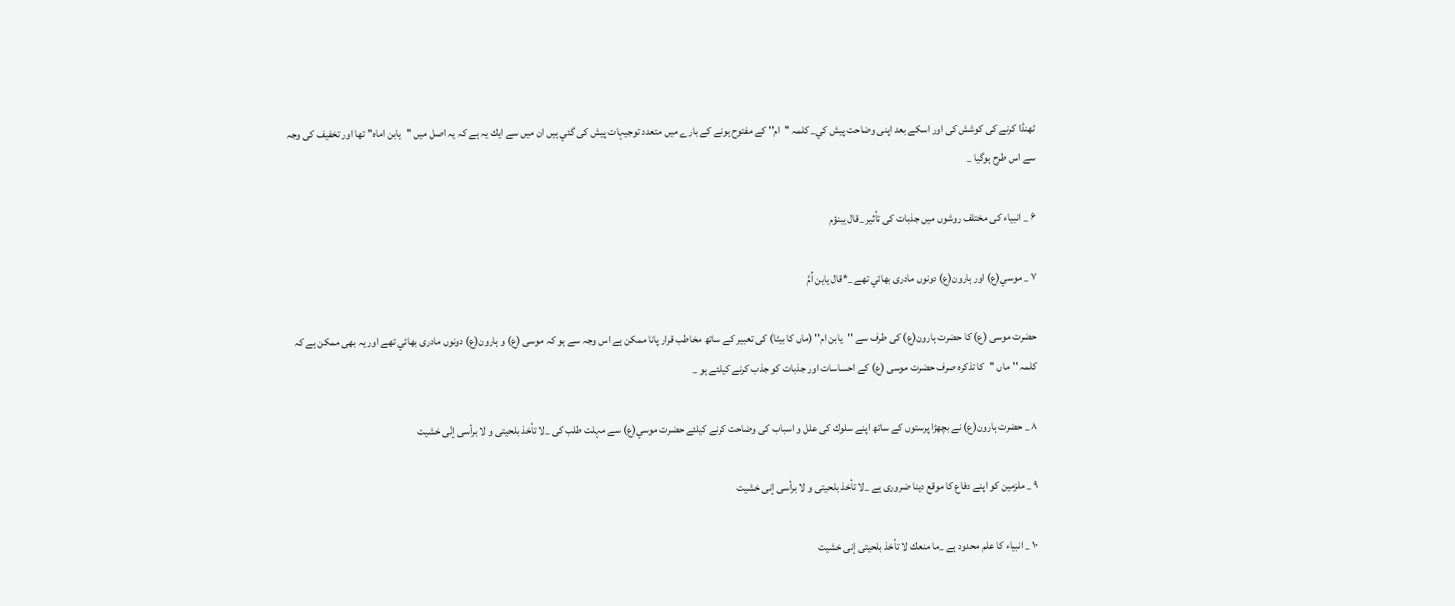ٹھنڈا كرنے كى كوشش كى اور اسكے بعد اپنى وضاحت پيش كي_ كلمہ ''ام'' كے مفتوح ہونے كے بارے ميں متعدد توجيہات پيش كى گئي ہيں ان ميں سے ايك يہ ہے كہ يہ اصل ميں ''يابن اماہ'' تھا اور تخفيف كى وجہ سے اس طرح ہوگيا _

۶ _ انبياء كى مختلف روشوں ميں جذبات كى تأثير _قال يبنؤم

۷ _ موسي(ع) اور ہارون(ع) دونوں مادرى بھائي تھے _*قال ياين اُمَّ

حضرت موسى (ع) كا حضرت ہارون(ع) كى طرف سے ''يابن ام'' (ماں كا بيٹا) كى تعبير كے ساتھ مخاطب قرار پانا ممكن ہے اس وجہ سے ہو كہ موسى (ع) و ہارون(ع) دونوں مادرى بھائي تھے اور يہ بھى ممكن ہے كہ كلمہ ''ماں ''كا تذكرہ صرف حضرت موسى (ع) كے احساسات اور جذبات كو جذب كرنے كيلئے ہو _

۸ _ حضرت ہارون(ع) نے بچھڑا پرستوں كے ساتھ اپنے سلوك كى علل و اسباب كى وضاحت كرنے كيلئے حضرت موسي(ع) سے مہلت طلب كى _لا تأخذ بلحيتى و لا برأسى إنّى خشيت

۹ _ ملزمين كو اپنے دفاع كا موقع دينا ضرورى ہے _لا تأخذ بلحيتى و لا برأسى إنى خشيت

۱۰ _ انبياء كا علم محدود ہے _ما منعك لا تأخذ بلحيتى إنى خشيت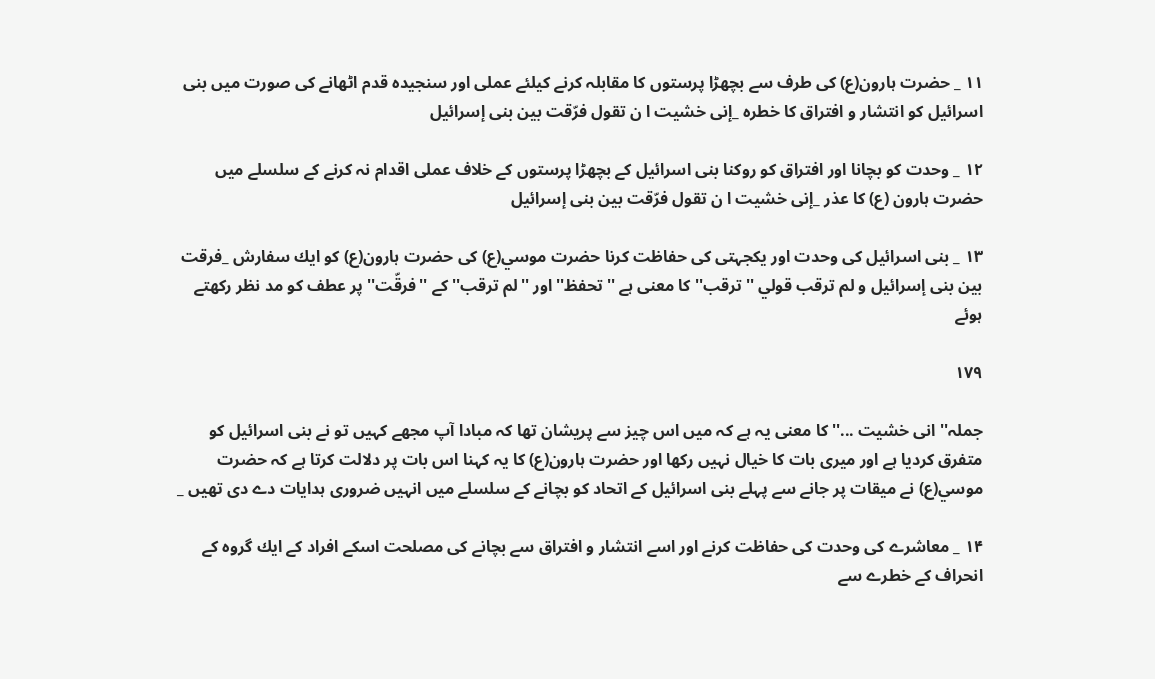۱۱ _ حضرت ہارون(ع) كى طرف سے بچھڑا پرستوں كا مقابلہ كرنے كيلئے عملى اور سنجيدہ قدم اٹھانے كى صورت ميں بنى اسرائيل كو انتشار و افتراق كا خطرہ _إنى خشيت ا ن تقول فرّقت بين بنى إسرائيل

۱۲ _ وحدت كو بچانا اور افتراق كو روكنا بنى اسرائيل كے بچھڑا پرستوں كے خلاف عملى اقدام نہ كرنے كے سلسلے ميں حضرت ہارون (ع) كا عذر _إنى خشيت ا ن تقول فرّقت بين بنى إسرائيل

۱۳ _ بنى اسرائيل كى وحدت اور يكجہتى كى حفاظت كرنا حضرت موسي(ع) كى حضرت ہارون(ع) كو ايك سفارش _فرقت بين بنى إسرائيل و لم ترقب قولي ''ترقب'' كا معنى ہے ''تحفظ'' اور ''لم ترقب''كے ''فرقّت'' پر عطف كو مد نظر ركھتے ہوئے

۱۷۹

جملہ'' انى خشيت ...'' كا معنى يہ ہے كہ ميں اس چيز سے پريشان تھا كہ مبادا آپ مجھے كہيں تو نے بنى اسرائيل كو متفرق كرديا ہے اور ميرى بات كا خيال نہيں ركھا اور حضرت ہارون(ع) كا يہ كہنا اس بات پر دلالت كرتا ہے كہ حضرت موسي(ع) نے ميقات پر جانے سے پہلے بنى اسرائيل كے اتحاد كو بچانے كے سلسلے ميں انہيں ضرورى ہدايات دے دى تھيں _

۱۴ _ معاشرے كى وحدت كى حفاظت كرنے اور اسے انتشار و افتراق سے بچانے كى مصلحت اسكے افراد كے ايك گروہ كے انحراف كے خطرے سے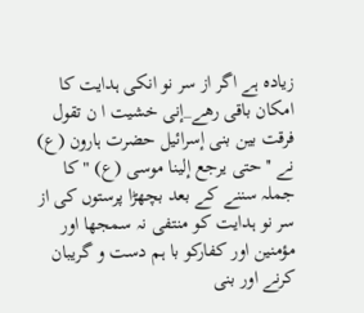زيادہ ہے اگر از سر نو انكى ہدايت كا امكان باقى رھے_إنى خشيت ا ن تقول فرقت بين بنى إسرائيل حضرت ہارون (ع) نے ''حتى يرجع إلينا موسى (ع) '' كا جملہ سننے كے بعد بچھڑا پرستوں كى از سر نو ہدايت كو منتفى نہ سمجھا اور مؤمنين اور كفاركو با ہم دست و گريبان كرنے اور بنى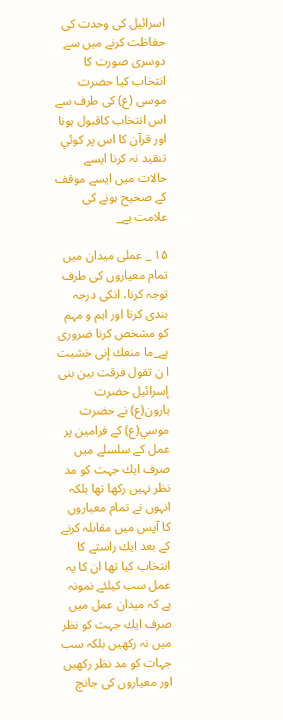اسرائيل كى وحدت كى حفاظت كرنے ميں سے دوسرى صورت كا انتخاب كيا حضرت موسى (ع) كى طرف سے اس انتخاب كاقبول ہونا اور قرآن كا اس پر كوئي تنقيد نہ كرنا ايسے حالات ميں ايسے موقف كے صحيح ہونے كى علامت ہے_

۱۵ _ عملى ميدان ميں تمام معياروں كى طرف توجہ كرنا، انكى درجہ بندى كرنا اور اہم و مہم كو مشخص كرنا ضرورى ہے_ما منعك إنى خشيت ا ن تقول فرقت بين بنى إسرائيل حضرت ہارون(ع) نے حضرت موسي(ع) كے فرامين پر عمل كے سلسلے ميں صرف ايك جہت كو مد نظر نہيں ركھا تھا بلكہ انہوں نے تمام معياروں كا آپس ميں مقابلہ كرنے كے بعد ايك راستے كا انتخاب كيا تھا ان كا يہ عمل سب كيلئے نمونہ ہے كہ ميدان عمل ميں صرف ايك جہت كو نظر ميں نہ ركھيں بلكہ سب جہات كو مد نظر ركھيں اور معياروں كى جانچ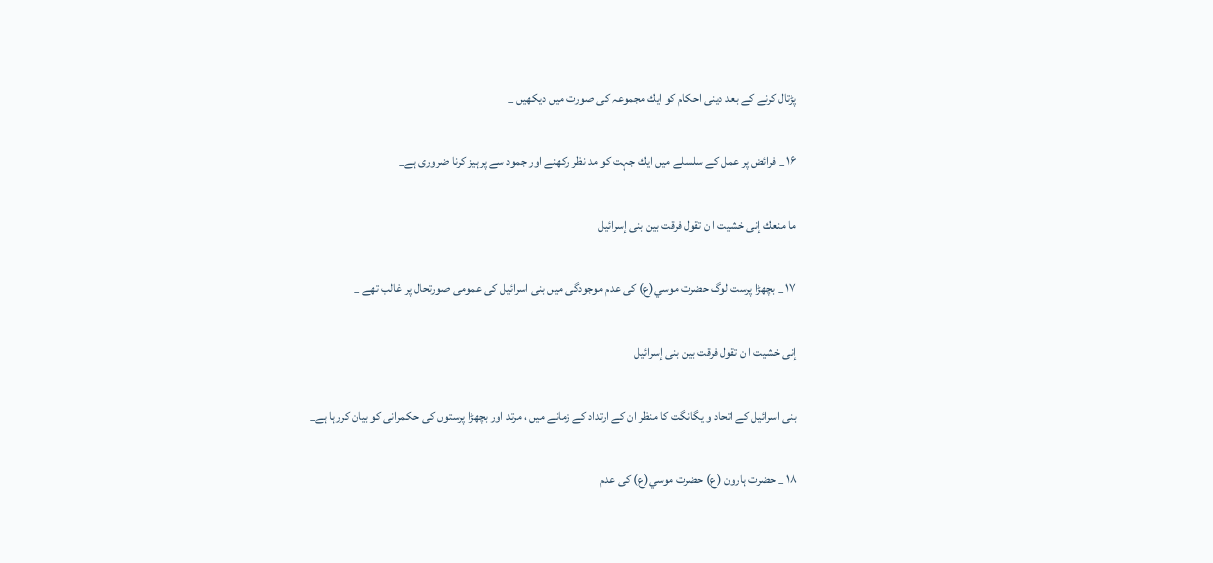پڑتال كرنے كے بعد دينى احكام كو ايك مجموعہ كى صورت ميں ديكھيں _

۱۶ _ فرائض پر عمل كے سلسلے ميں ايك جہت كو مد نظر ركھنے اور جمود سے پرہيز كرنا ضرورى ہے_

ما منعك إنى خشيت ا ن تقول فرقت بين بنى إسرائيل

۱۷ _ بچھڑا پرست لوگ حضرت موسي(ع) كى عدم موجودگى ميں بنى اسرائيل كى عمومى صورتحال پر غالب تھے _

إنى خشيت ا ن تقول فرقت بين بنى إسرائيل

بنى اسرائيل كے اتحاد و يگانگت كا منظر ان كے ارتداد كے زمانے ميں ، مرتد اور بچھڑا پرستوں كى حكمرانى كو بيان كررہا ہے_

۱۸ _ حضرت ہارون (ع) حضرت موسي(ع) كى عدم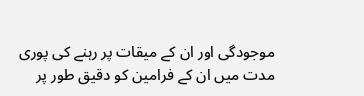موجودگى اور ان كے ميقات پر رہنے كى پورى مدت ميں ان كے فرامين كو دقيق طور پر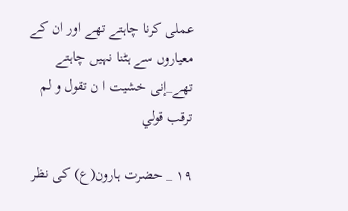عملى كرنا چاہتے تھے اور ان كے معياروں سے ہٹنا نہيں چاہتے تھے_إنى خشيت ا ن تقول و لم ترقب قولي

۱۹ _ حضرت ہارون(ع) كى نظر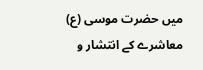ميں حضرت موسى (ع) معاشرے كے انتشار و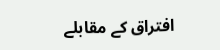افتراق كے مقابلے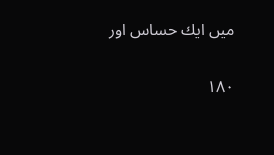ميں ايك حساس اور

۱۸۰